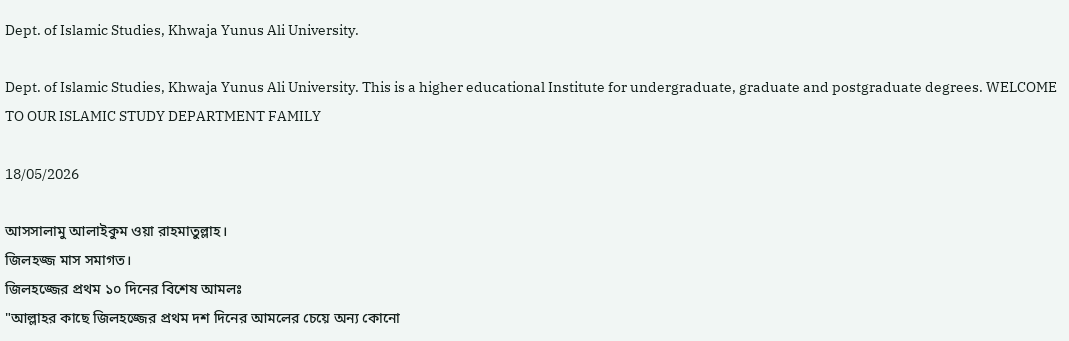Dept. of Islamic Studies, Khwaja Yunus Ali University.

Dept. of Islamic Studies, Khwaja Yunus Ali University. This is a higher educational Institute for undergraduate, graduate and postgraduate degrees. WELCOME TO OUR ISLAMIC STUDY DEPARTMENT FAMILY

18/05/2026

আসসালামু আলাইকুম ওয়া রাহমাতুল্লাহ।
জিলহজ্জ মাস সমাগত।
জিলহজ্জের প্রথম ১০ দিনের বিশেষ আমলঃ
"আল্লাহর কাছে জিলহজ্জের প্রথম দশ দিনের আমলের চেয়ে অন্য কোনো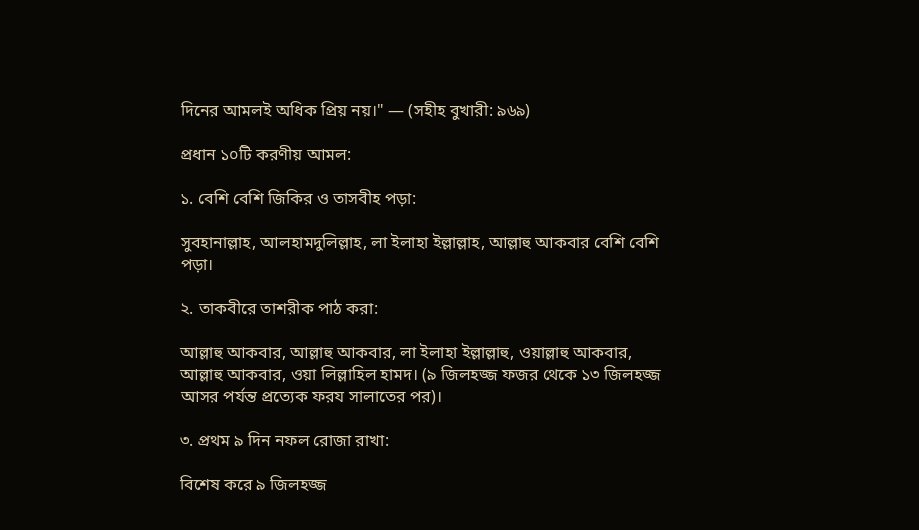দিনের আমলই অধিক প্রিয় নয়।" — (সহীহ বুখারী: ৯৬৯)

প্রধান ১০টি করণীয় আমল:

১. বেশি বেশি জিকির ও তাসবীহ পড়া:

সুবহানাল্লাহ, আলহামদুলিল্লাহ, লা ইলাহা ইল্লাল্লাহ, আল্লাহু আকবার বেশি বেশি পড়া।

২. তাকবীরে তাশরীক পাঠ করা:

আল্লাহু আকবার, আল্লাহু আকবার, লা ইলাহা ইল্লাল্লাহু, ওয়াল্লাহু আকবার, আল্লাহু আকবার, ওয়া লিল্লাহিল হামদ। (৯ জিলহজ্জ ফজর থেকে ১৩ জিলহজ্জ আসর পর্যন্ত প্রত্যেক ফরয সালাতের পর)।

৩. প্রথম ৯ দিন নফল রোজা রাখা:

বিশেষ করে ৯ জিলহজ্জ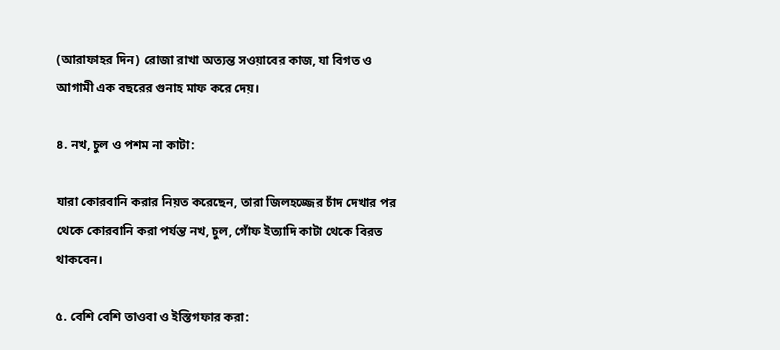(আরাফাহর দিন) রোজা রাখা অত্যন্ত সওয়াবের কাজ, যা বিগত ও আগামী এক বছরের গুনাহ মাফ করে দেয়।

৪. নখ, চুল ও পশম না কাটা:

যারা কোরবানি করার নিয়ত করেছেন, তারা জিলহজ্জের চাঁদ দেখার পর থেকে কোরবানি করা পর্যন্ত নখ, চুল, গোঁফ ইত্যাদি কাটা থেকে বিরত থাকবেন।

৫. বেশি বেশি তাওবা ও ইস্তিগফার করা: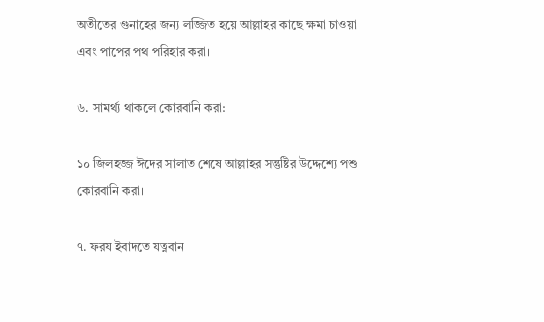অতীতের গুনাহের জন্য লজ্জিত হয়ে আল্লাহর কাছে ক্ষমা চাওয়া এবং পাপের পথ পরিহার করা।

৬. সামর্থ্য থাকলে কোরবানি করা:

১০ জিলহজ্জ ঈদের সালাত শেষে আল্লাহর সন্তুষ্টির উদ্দেশ্যে পশু কোরবানি করা।

৭. ফরয ইবাদতে যত্নবান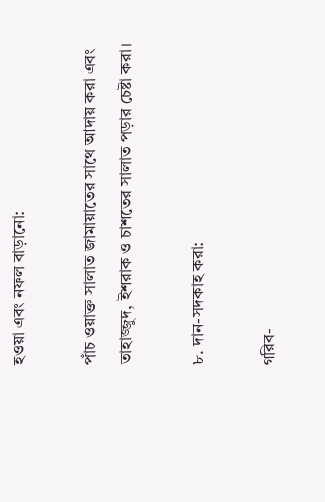হওয়া এবং নফল বাড়ানো:

পাঁচ ওয়াক্ত সালাত জামায়াতের সাথে আদায় করা এবং তাহাজ্জুদ, ইশরাক ও চাশতের সালাত পড়ার চেষ্টা করা।

৮. দান-সদকাহ করা:

গরিব-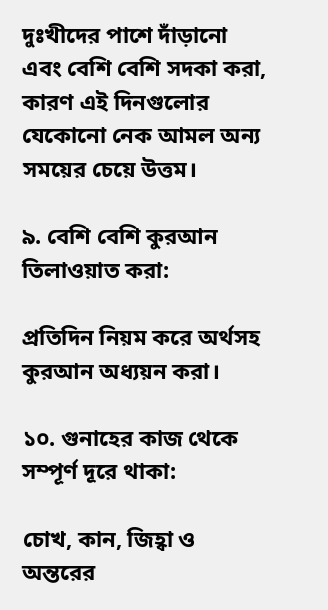দুঃখীদের পাশে দাঁড়ানো এবং বেশি বেশি সদকা করা, কারণ এই দিনগুলোর যেকোনো নেক আমল অন্য সময়ের চেয়ে উত্তম।

৯. বেশি বেশি কুরআন তিলাওয়াত করা:

প্রতিদিন নিয়ম করে অর্থসহ কুরআন অধ্যয়ন করা।

১০. গুনাহের কাজ থেকে সম্পূর্ণ দূরে থাকা:

চোখ, কান, জিহ্বা ও অন্তরের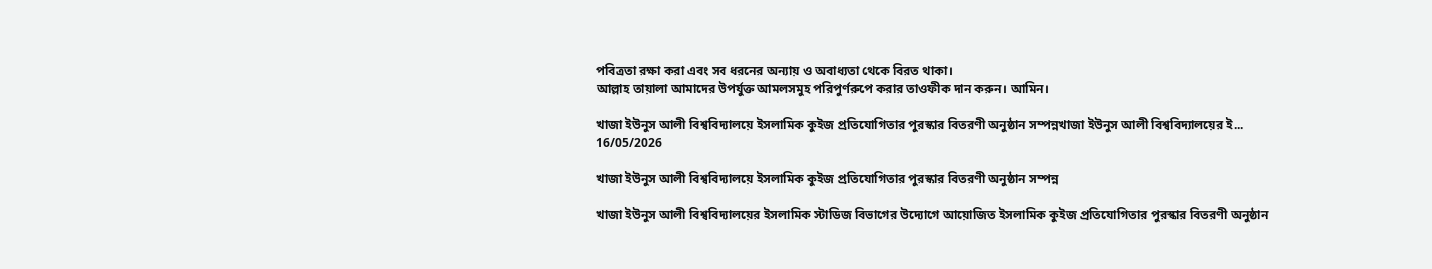পবিত্রতা রক্ষা করা এবং সব ধরনের অন্যায় ও অবাধ্যতা থেকে বিরত থাকা।
আল্লাহ তায়ালা আমাদের উপর্যুক্ত আমলসমুহ পরিপুর্ণরুপে করার তাওফীক দান করুন। আমিন।

খাজা ইউনুস আলী বিশ্ববিদ্যালয়ে ইসলামিক কুইজ প্রতিযোগিতার পুরস্কার বিতরণী অনুষ্ঠান সম্পন্নখাজা ইউনুস আলী বিশ্ববিদ্যালয়ের ই...
16/05/2026

খাজা ইউনুস আলী বিশ্ববিদ্যালয়ে ইসলামিক কুইজ প্রতিযোগিতার পুরস্কার বিতরণী অনুষ্ঠান সম্পন্ন

খাজা ইউনুস আলী বিশ্ববিদ্যালয়ের ইসলামিক স্টাডিজ বিভাগের উদ্যোগে আয়োজিত ইসলামিক কুইজ প্রতিযোগিতার পুরস্কার বিতরণী অনুষ্ঠান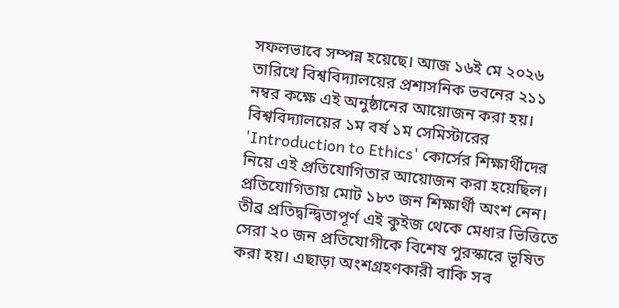সফলভাবে সম্পন্ন হয়েছে। আজ ১৬ই মে ২০২৬ তারিখে বিশ্ববিদ্যালয়ের প্রশাসনিক ভবনের ২১১ নম্বর কক্ষে এই অনুষ্ঠানের আয়োজন করা হয়।
বিশ্ববিদ্যালয়ের ১ম বর্ষ ১ম সেমিস্টারের 'Introduction to Ethics' কোর্সের শিক্ষার্থীদের নিয়ে এই প্রতিযোগিতার আয়োজন করা হয়েছিল। প্রতিযোগিতায় মোট ১৮৩ জন শিক্ষার্থী অংশ নেন। তীব্র প্রতিদ্বন্দ্বিতাপূর্ণ এই কুইজ থেকে মেধার ভিত্তিতে সেরা ২০ জন প্রতিযোগীকে বিশেষ পুরস্কারে ভূষিত করা হয়। এছাড়া অংশগ্রহণকারী বাকি সব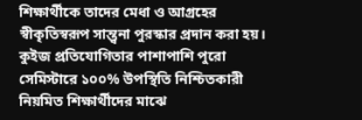শিক্ষার্থীকে তাদের মেধা ও আগ্রহের স্বীকৃতিস্বরূপ সান্ত্বনা পুরস্কার প্রদান করা হয়। কুইজ প্রতিযোগিতার পাশাপাশি পুরো সেমিস্টারে ১০০% উপস্থিতি নিশ্চিতকারী নিয়মিত শিক্ষার্থীদের মাঝে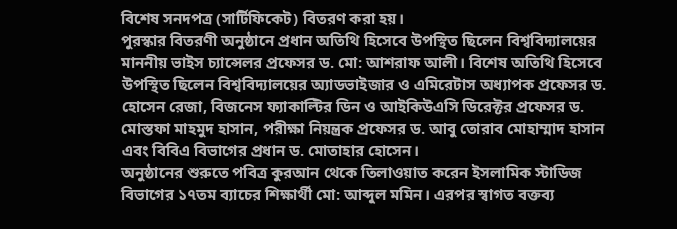বিশেষ সনদপত্র (সার্টিফিকেট) বিতরণ করা হয়।
পুরস্কার বিতরণী অনুষ্ঠানে প্রধান অতিথি হিসেবে উপস্থিত ছিলেন বিশ্ববিদ্যালয়ের মাননীয় ভাইস চ্যান্সেলর প্রফেসর ড. মো: আশরাফ আলী। বিশেষ অতিথি হিসেবে উপস্থিত ছিলেন বিশ্ববিদ্যালয়ের অ্যাডভাইজার ও এমিরেটাস অধ্যাপক প্রফেসর ড. হোসেন রেজা, বিজনেস ফ্যাকাল্টির ডিন ও আইকিউএসি ডিরেক্টর প্রফেসর ড. মোস্তফা মাহমুদ হাসান, পরীক্ষা নিয়ন্ত্রক প্রফেসর ড. আবু তোরাব মোহাম্মাদ হাসান এবং বিবিএ বিভাগের প্রধান ড. মোতাহার হোসেন।
অনুষ্ঠানের শুরুতে পবিত্র কুরআন থেকে তিলাওয়াত করেন ইসলামিক স্টাডিজ বিভাগের ১৭তম ব্যাচের শিক্ষার্থী মো: আব্দুল মমিন। এরপর স্বাগত বক্তব্য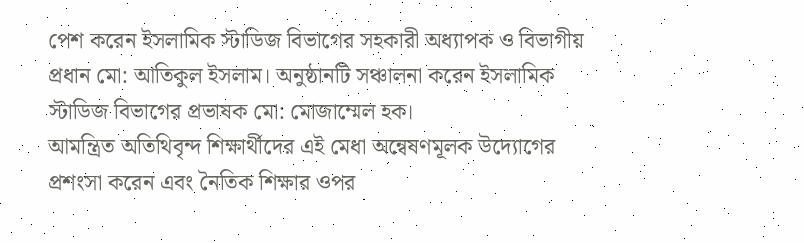পেশ করেন ইসলামিক স্টাডিজ বিভাগের সহকারী অধ্যাপক ও বিভাগীয় প্রধান মো: আতিকুল ইসলাম। অনুষ্ঠানটি সঞ্চালনা করেন ইসলামিক স্টাডিজ বিভাগের প্রভাষক মো: মোজাম্মেল হক।
আমন্ত্রিত অতিথিবৃন্দ শিক্ষার্থীদের এই মেধা অন্বেষণমূলক উদ্যোগের প্রশংসা করেন এবং নৈতিক শিক্ষার ওপর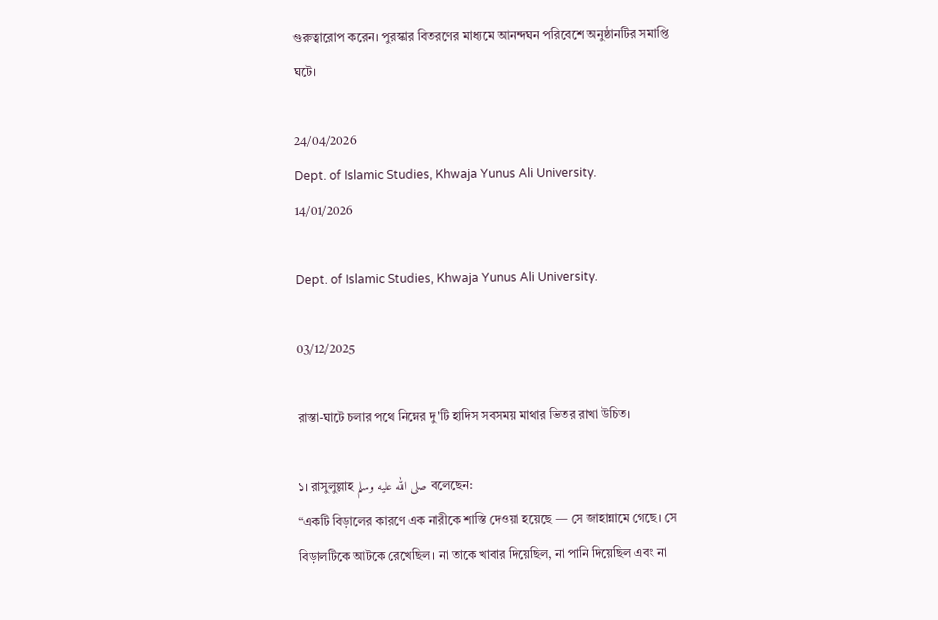গুরুত্বারোপ করেন। পুরস্কার বিতরণের মাধ্যমে আনন্দঘন পরিবেশে অনুষ্ঠানটির সমাপ্তি ঘটে।

24/04/2026
Dept. of Islamic Studies, Khwaja Yunus Ali University.
14/01/2026

Dept. of Islamic Studies, Khwaja Yunus Ali University.

03/12/2025

রাস্তা-ঘাটে চলার পথে নিম্নের দু'টি হাদিস সবসময় মাথার ভিতর রাখা উচিত।

১। রাসুলুল্লাহ صلى الله عليه وسلم বলেছেন:
“একটি বিড়ালের কারণে এক নারীকে শাস্তি দেওয়া হয়েছে — সে জাহান্নামে গেছে। সে বিড়ালটিকে আটকে রেখেছিল। না তাকে খাবার দিয়েছিল, না পানি দিয়েছিল এবং না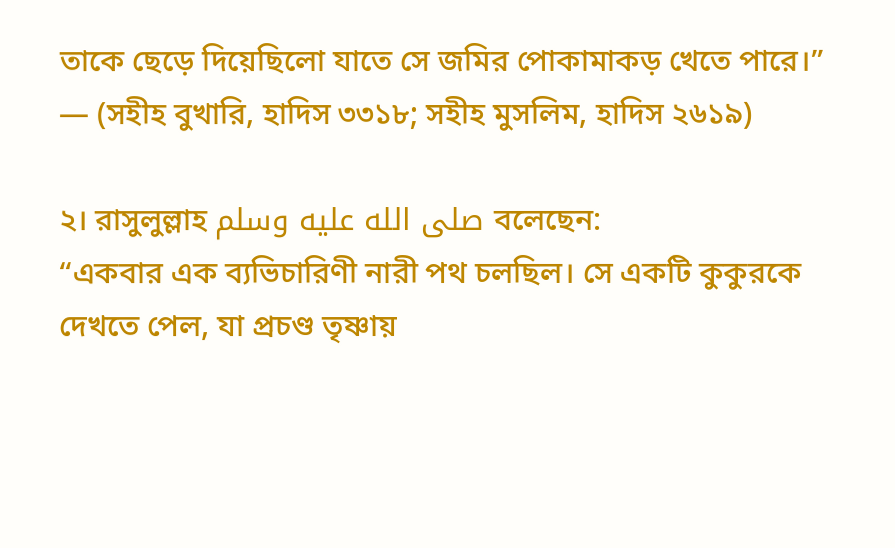তাকে ছেড়ে দিয়েছিলো যাতে সে জমির পোকামাকড় খেতে পারে।”
— (সহীহ বুখারি, হাদিস ৩৩১৮; সহীহ মুসলিম, হাদিস ২৬১৯)

২। রাসুলুল্লাহ صلى الله عليه وسلم বলেছেন:
“একবার এক ব্যভিচারিণী নারী পথ চলছিল। সে একটি কুকুরকে দেখতে পেল, যা প্রচণ্ড তৃষ্ণায়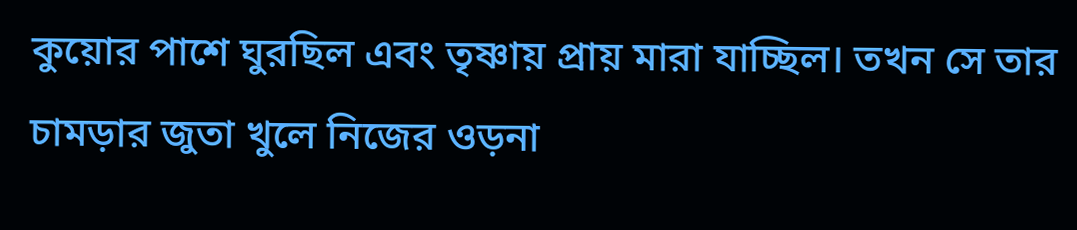কুয়োর পাশে ঘুরছিল এবং তৃষ্ণায় প্রায় মারা যাচ্ছিল। তখন সে তার চামড়ার জুতা খুলে নিজের ওড়না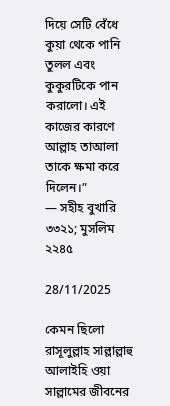দিয়ে সেটি বেঁধে কুয়া থেকে পানি তুলল এবং কুকুরটিকে পান করালো। এই কাজের কারণে আল্লাহ তাআলা তাকে ক্ষমা করে দিলেন।”
— সহীহ বুখারি ৩৩২১; মুসলিম ২২৪৫

28/11/2025

কেমন ছিলো রাসূলুল্লাহ সাল্লাল্লাহু আলাইহি ওয়া সাল্লামের জীবনের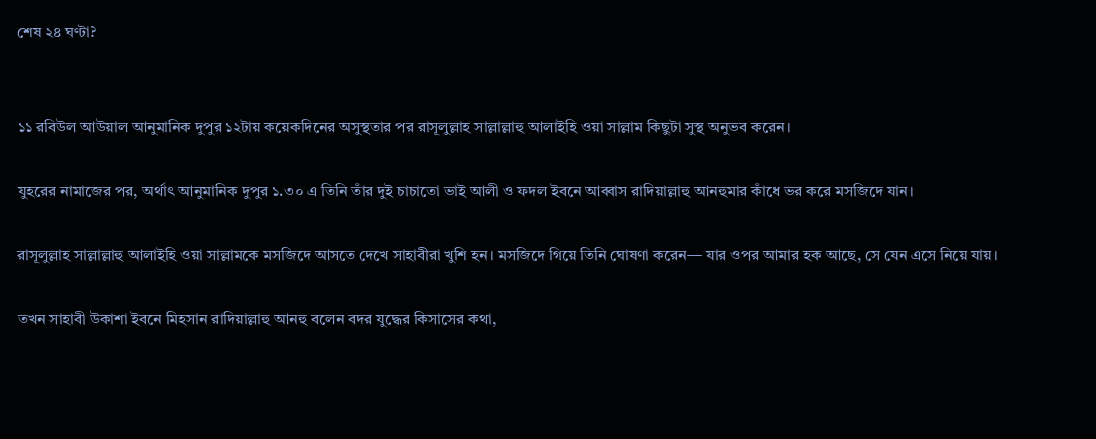শেষ ২৪ ঘণ্টা?


১১ রবিউল আউয়াল আনুমানিক দুপুর ১২টায় কয়েকদিনের অসুস্থতার পর রাসূলুল্লাহ সাল্লাল্লাহু আলাইহি ওয়া সাল্লাম কিছুটা সুস্থ অনুভব করেন।

যুহরের নামাজের পর, অর্থাৎ আনুমানিক দুপুর ১.৩০ এ তিনি তাঁর দুই চাচাতো ভাই আলী ও ফদল ইবনে আব্বাস রাদিয়াল্লাহু আনহুমার কাঁধে ভর করে মসজিদে যান।

রাসূলুল্লাহ সাল্লাল্লাহু আলাইহি ওয়া সাল্লামকে মসজিদে আসতে দেখে সাহাবীরা খুশি হন। মসজিদে গিয়ে তিনি ঘোষণা করেন— যার ওপর আমার হক আছে, সে যেন এসে নিয়ে যায়।

তখন সাহাবী উকাশা ইবনে মিহসান রাদিয়াল্লাহু আনহু বলেন বদর যুদ্ধের কিসাসের কথা,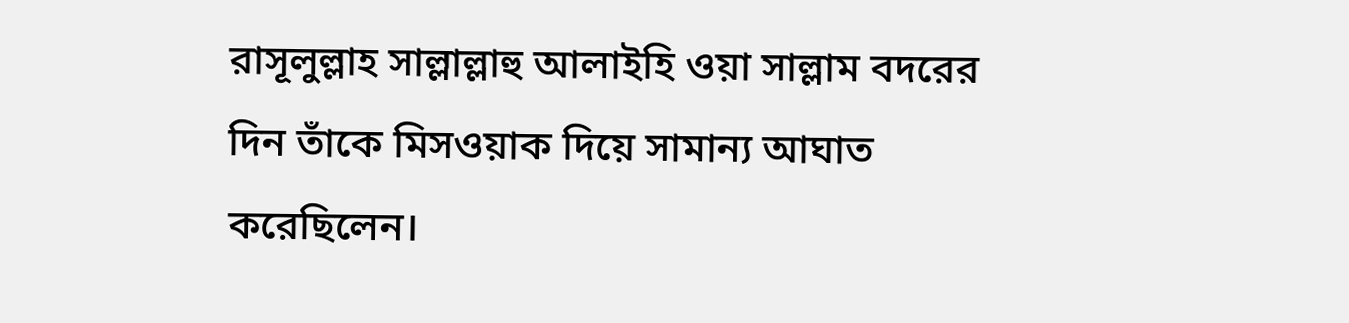রাসূলুল্লাহ সাল্লাল্লাহু আলাইহি ওয়া সাল্লাম বদরের দিন তাঁকে মিসওয়াক দিয়ে সামান্য আঘাত করেছিলেন।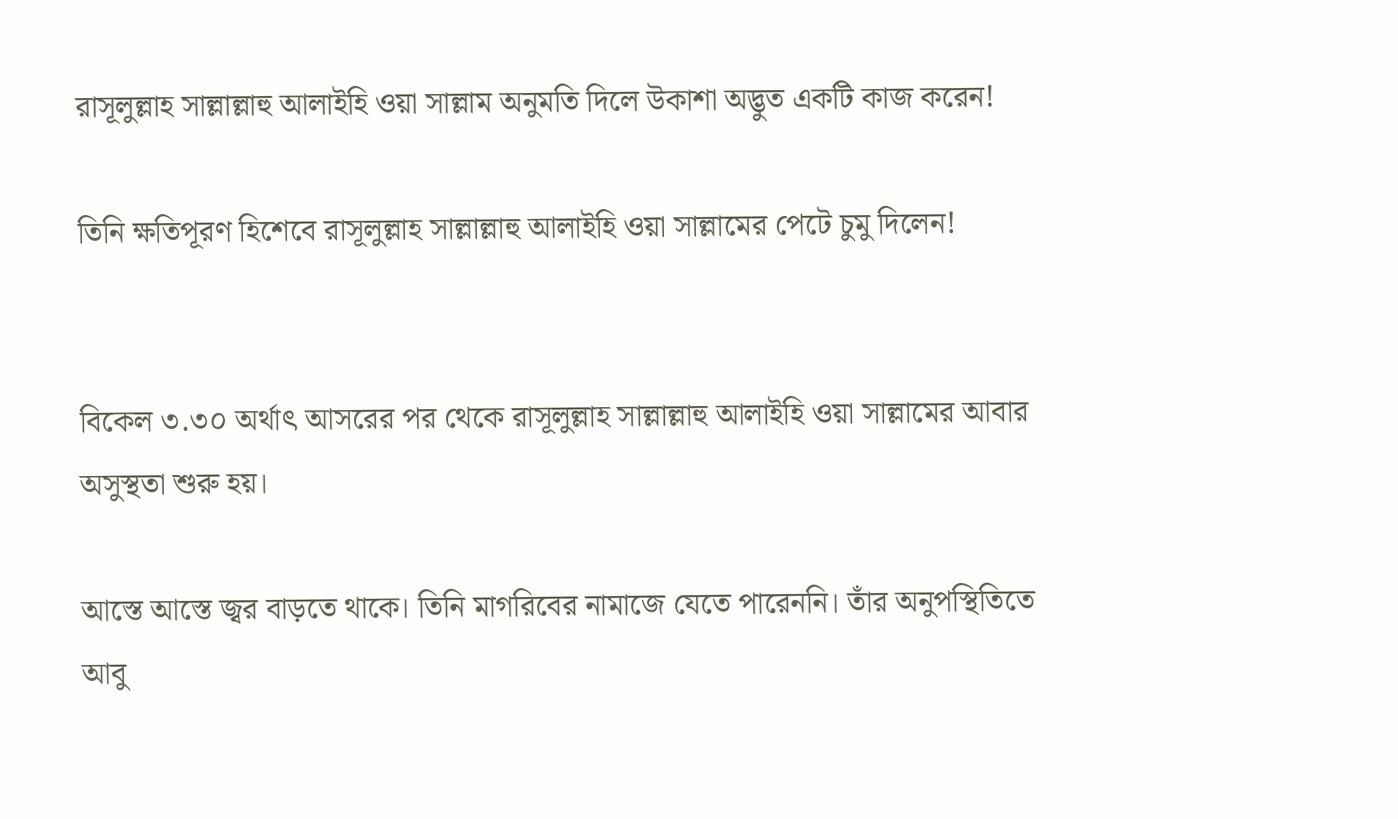রাসূলুল্লাহ সাল্লাল্লাহু আলাইহি ওয়া সাল্লাম অনুমতি দিলে উকাশা অদ্ভুত একটি কাজ করেন!

তিনি ক্ষতিপূরণ হিশেবে রাসূলুল্লাহ সাল্লাল্লাহু আলাইহি ওয়া সাল্লামের পেটে চুমু দিলেন!


বিকেল ৩.৩০ অর্থাৎ আসরের পর থেকে রাসূলুল্লাহ সাল্লাল্লাহু আলাইহি ওয়া সাল্লামের আবার অসুস্থতা শুরু হয়।

আস্তে আস্তে জ্বর বাড়তে থাকে। তিনি মাগরিবের নামাজে যেতে পারেননি। তাঁর অনুপস্থিতিতে আবু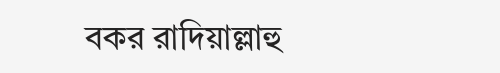বকর রাদিয়াল্লাহু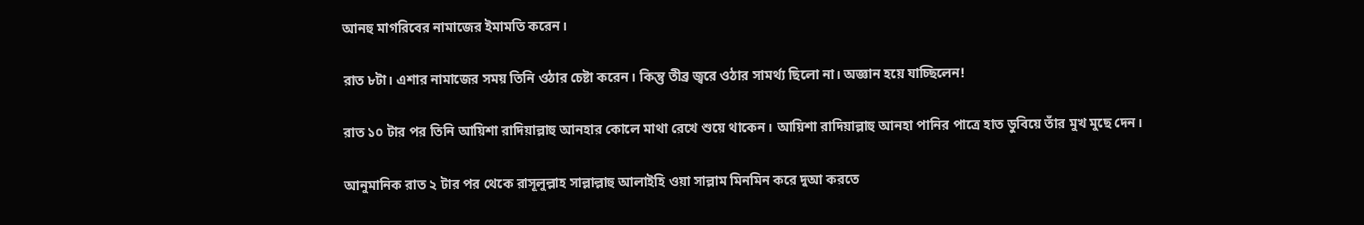আনহু মাগরিবের নামাজের ইমামতি করেন।

রাত ৮টা। এশার নামাজের সময় তিনি ওঠার চেষ্টা করেন। কিন্তু তীব্র জ্বরে ওঠার সামর্থ্য ছিলো না। অজ্ঞান হয়ে যাচ্ছিলেন!

রাত ১০ টার পর তিনি আয়িশা রাদিয়াল্লাহু আনহার কোলে মাথা রেখে শুয়ে থাকেন। আয়িশা রাদিয়াল্লাহু আনহা পানির পাত্রে হাত ডুবিয়ে তাঁর মুখ মুছে দেন।

আনুমানিক রাত ২ টার পর থেকে রাসূলুল্লাহ সাল্লাল্লাহু আলাইহি ওয়া সাল্লাম মিনমিন করে দুআ করতে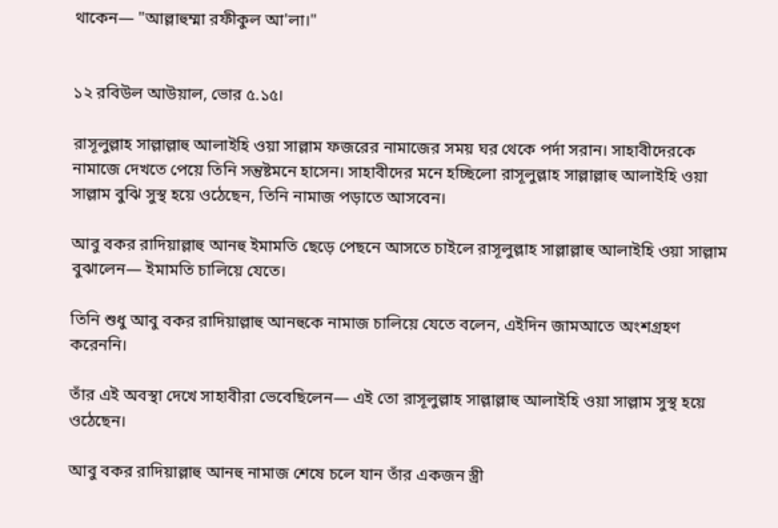থাকেন— "আল্লাহুম্মা রফীকুল আ'লা।"


১২ রবিউল আউয়াল, ভোর ৫.১৫।

রাসূলুল্লাহ সাল্লাল্লাহু আলাইহি ওয়া সাল্লাম ফজরের নামাজের সময় ঘর থেকে পর্দা সরান। সাহাবীদেরকে নামাজে দেখতে পেয়ে তিনি সন্তুষ্টমনে হাসেন। সাহাবীদের মনে হচ্ছিলো রাসূলুল্লাহ সাল্লাল্লাহু আলাইহি ওয়া সাল্লাম বুঝি সুস্থ হয়ে ওঠেছেন, তিনি নামাজ পড়াতে আসবেন।

আবু বকর রাদিয়াল্লাহু আনহু ইমামতি ছেড়ে পেছনে আসতে চাইলে রাসূলুল্লাহ সাল্লাল্লাহু আলাইহি ওয়া সাল্লাম বুঝালেন— ইমামতি চালিয়ে যেতে।

তিনি শুধু আবু বকর রাদিয়াল্লাহু আনহুকে নামাজ চালিয়ে যেতে বলেন, এইদিন জামআতে অংশগ্রহণ করেননি।

তাঁর এই অবস্থা দেখে সাহাবীরা ভেবেছিলেন— এই তো রাসূলুল্লাহ সাল্লাল্লাহু আলাইহি ওয়া সাল্লাম সুস্থ হয়ে ওঠেছেন।

আবু বকর রাদিয়াল্লাহু আনহু নামাজ শেষে চলে যান তাঁর একজন স্ত্রী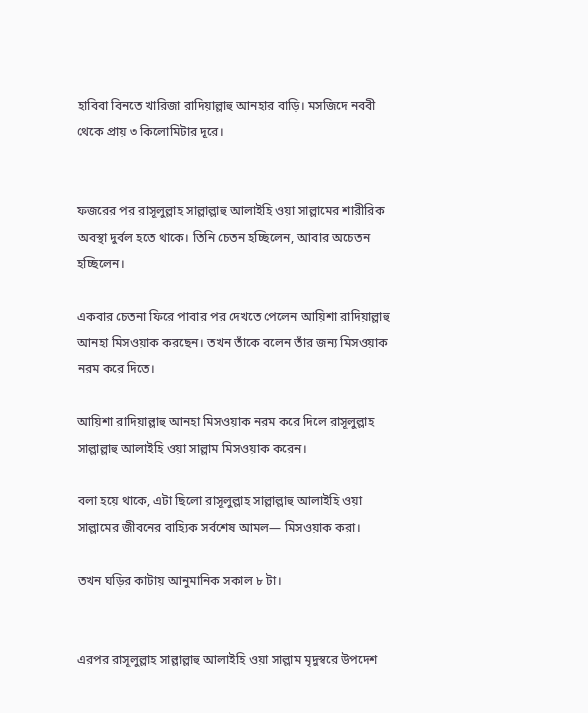হাবিবা বিনতে খারিজা রাদিয়াল্লাহু আনহার বাড়ি। মসজিদে নববী থেকে প্রায় ৩ কিলোমিটার দূরে।


ফজরের পর রাসূলুল্লাহ সাল্লাল্লাহু আলাইহি ওয়া সাল্লামের শারীরিক অবস্থা দুর্বল হতে থাকে। তিনি চেতন হচ্ছিলেন, আবার অচেতন হচ্ছিলেন।

একবার চেতনা ফিরে পাবার পর দেখতে পেলেন আয়িশা রাদিয়াল্লাহু আনহা মিসওয়াক করছেন। তখন তাঁকে বলেন তাঁর জন্য মিসওয়াক নরম করে দিতে।

আয়িশা রাদিয়াল্লাহু আনহা মিসওয়াক নরম করে দিলে রাসূলুল্লাহ সাল্লাল্লাহু আলাইহি ওয়া সাল্লাম মিসওয়াক করেন।

বলা হয়ে থাকে, এটা ছিলো রাসূলুল্লাহ সাল্লাল্লাহু আলাইহি ওয়া সাল্লামের জীবনের বাহ্যিক সর্বশেষ আমল— মিসওয়াক করা।

তখন ঘড়ির কাটায় আনুমানিক সকাল ৮ টা।


এরপর রাসূলুল্লাহ সাল্লাল্লাহু আলাইহি ওয়া সাল্লাম মৃদুস্বরে উপদেশ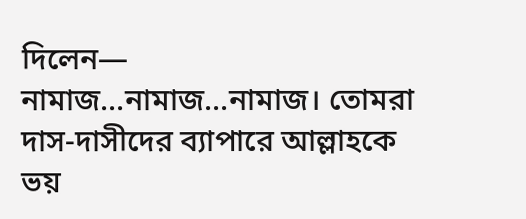দিলেন— নামাজ...নামাজ...নামাজ। তোমরা দাস-দাসীদের ব্যাপারে আল্লাহকে ভয়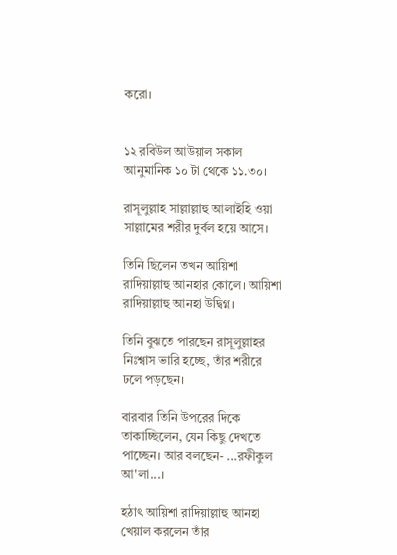করো।


১২ রবিউল আউয়াল সকাল আনুমানিক ১০ টা থেকে ১১.৩০।

রাসূলুল্লাহ সাল্লাল্লাহু আলাইহি ওয়া সাল্লামের শরীর দুর্বল হয়ে আসে।

তিনি ছিলেন তখন আয়িশা রাদিয়াল্লাহু আনহার কোলে। আয়িশা রাদিয়াল্লাহু আনহা উদ্বিগ্ন।

তিনি বুঝতে পারছেন রাসূলুল্লাহর নিঃশ্বাস ভারি হচ্ছে, তাঁর শরীরে ঢলে পড়ছেন।

বারবার তিনি উপরের দিকে তাকাচ্ছিলেন, যেন কিছু দেখতে পাচ্ছেন। আর বলছেন- ...রফীকুল আ'লা...।

হঠাৎ আয়িশা রাদিয়াল্লাহু আনহা খেয়াল করলেন তাঁর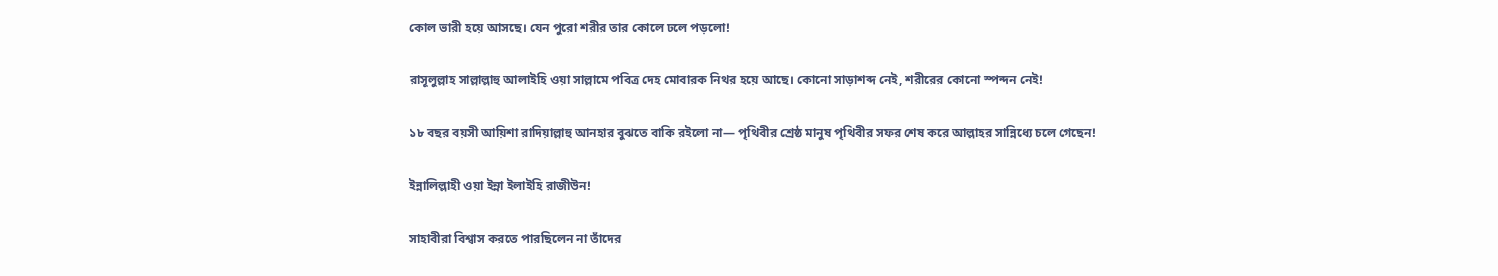কোল ভারী হয়ে আসছে। যেন পুরো শরীর তার কোলে ঢলে পড়লো!

রাসূলুল্লাহ সাল্লাল্লাহু আলাইহি ওয়া সাল্লামে পবিত্র দেহ মোবারক নিথর হয়ে আছে। কোনো সাড়াশব্দ নেই, শরীরের কোনো স্পন্দন নেই!

১৮ বছর বয়সী আয়িশা রাদিয়াল্লাহু আনহার বুঝতে বাকি রইলো না— পৃথিবীর শ্রেষ্ঠ মানুষ পৃথিবীর সফর শেষ করে আল্লাহর সান্নিধ্যে চলে গেছেন!

ইন্নালিল্লাহী ওয়া ইন্না ইলাইহি রাজীউন!

সাহাবীরা বিশ্বাস করতে পারছিলেন না তাঁদের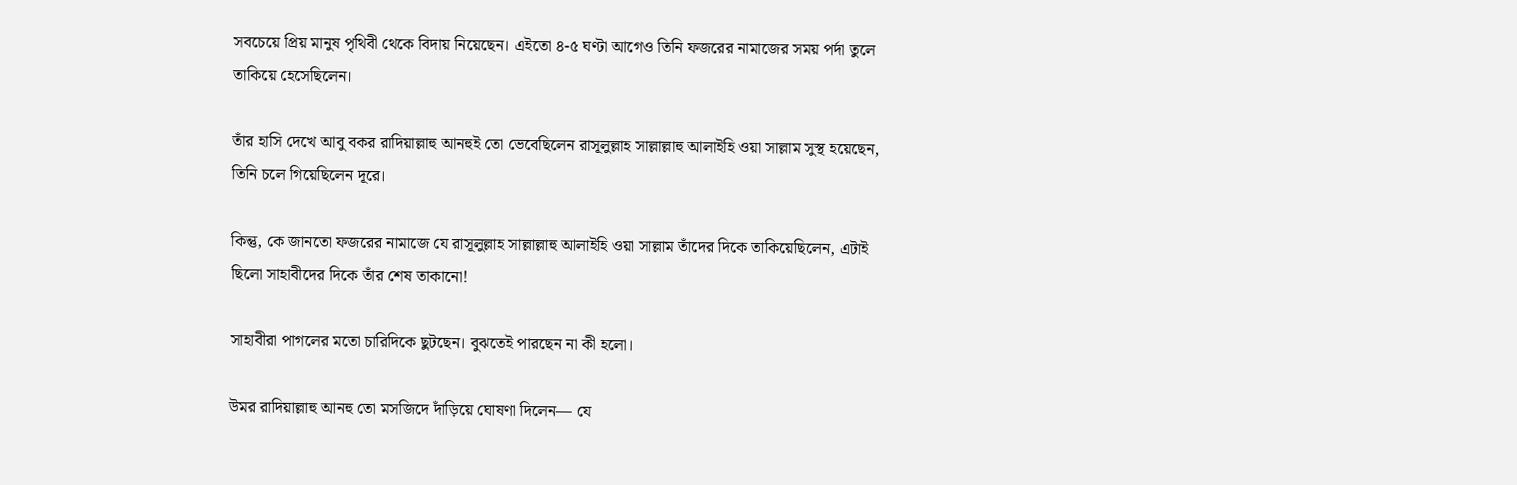সবচেয়ে প্রিয় মানুষ পৃথিবী থেকে বিদায় নিয়েছেন। এইতো ৪-৫ ঘণ্টা আগেও তিনি ফজরের নামাজের সময় পর্দা তুলে তাকিয়ে হেসেছিলেন।

তাঁর হাসি দেখে আবু বকর রাদিয়াল্লাহু আনহুই তো ভেবেছিলেন রাসূলুল্লাহ সাল্লাল্লাহু আলাইহি ওয়া সাল্লাম সুস্থ হয়েছেন, তিনি চলে গিয়েছিলেন দূরে।

কিন্তু, কে জানতো ফজরের নামাজে যে রাসূলুল্লাহ সাল্লাল্লাহু আলাইহি ওয়া সাল্লাম তাঁদের দিকে তাকিয়েছিলেন, এটাই ছিলো সাহাবীদের দিকে তাঁর শেষ তাকানো!

সাহাবীরা পাগলের মতো চারিদিকে ছুটছেন। বুঝতেই পারছেন না কী হলো।

উমর রাদিয়াল্লাহু আনহু তো মসজিদে দাঁড়িয়ে ঘোষণা দিলেন— যে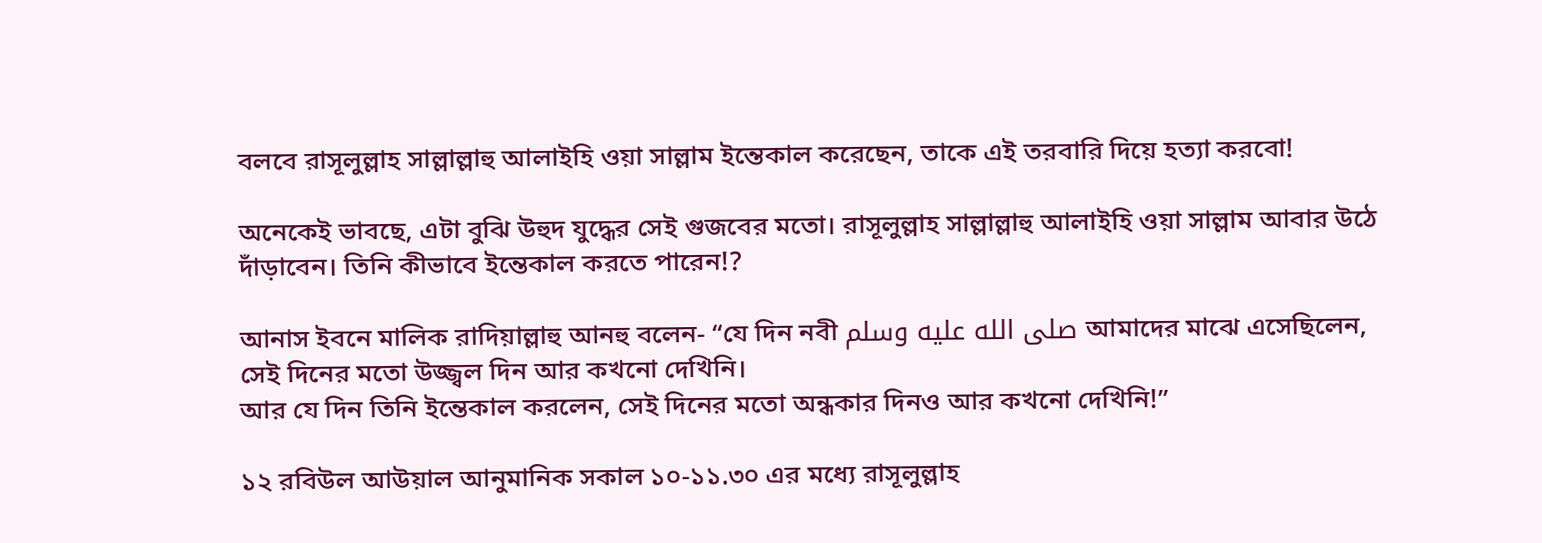বলবে রাসূলুল্লাহ সাল্লাল্লাহু আলাইহি ওয়া সাল্লাম ইন্তেকাল করেছেন, তাকে এই তরবারি দিয়ে হত্যা করবো!

অনেকেই ভাবছে, এটা বুঝি উহুদ যুদ্ধের সেই গুজবের মতো। রাসূলুল্লাহ সাল্লাল্লাহু আলাইহি ওয়া সাল্লাম আবার উঠে দাঁড়াবেন। তিনি কীভাবে ইন্তেকাল করতে পারেন!?

আনাস ইবনে মালিক রাদিয়াল্লাহু আনহু বলেন- “যে দিন নবী صلى الله عليه وسلم আমাদের মাঝে এসেছিলেন, সেই দিনের মতো উজ্জ্বল দিন আর কখনো দেখিনি।
আর যে দিন তিনি ইন্তেকাল করলেন, সেই দিনের মতো অন্ধকার দিনও আর কখনো দেখিনি!”

১২ রবিউল আউয়াল আনুমানিক সকাল ১০-১১.৩০ এর মধ্যে রাসূলুল্লাহ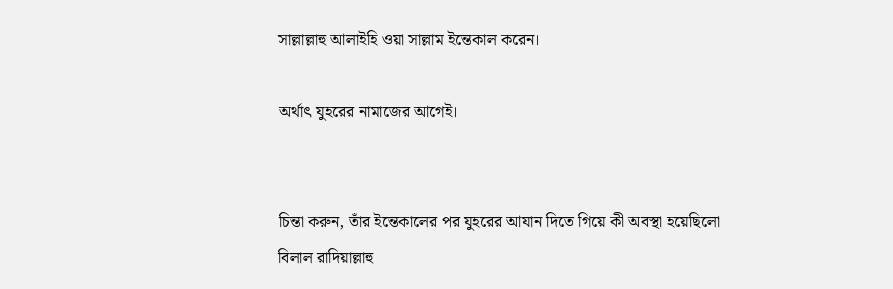সাল্লাল্লাহু আলাইহি ওয়া সাল্লাম ইন্তেকাল করেন।

অর্থাৎ যুহরের নামাজের আগেই।


চিন্তা করুন, তাঁর ইন্তেকালের পর যুহরের আযান দিতে গিয়ে কী অবস্থা হয়েছিলো বিলাল রাদিয়াল্লাহু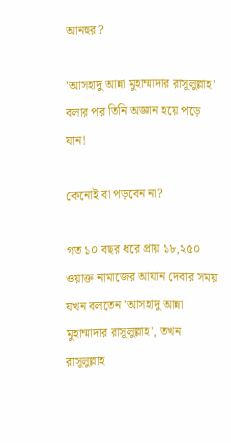আনহুর?

'আসহাদু আন্না মুহাম্মাদার রাসূলুল্লাহ' বলার পর তিনি অজ্ঞান হয়ে পড়ে যান!

কেনোই বা পড়বেন না?

গত ১০ বছর ধরে প্রায় ১৮,২৫০ ওয়াক্ত নামাজের আযান দেবার সময় যখন বলতেন 'আসহাদু আন্না মুহাম্মাদার রাসূলুল্লাহ', তখন রাসূলুল্লাহ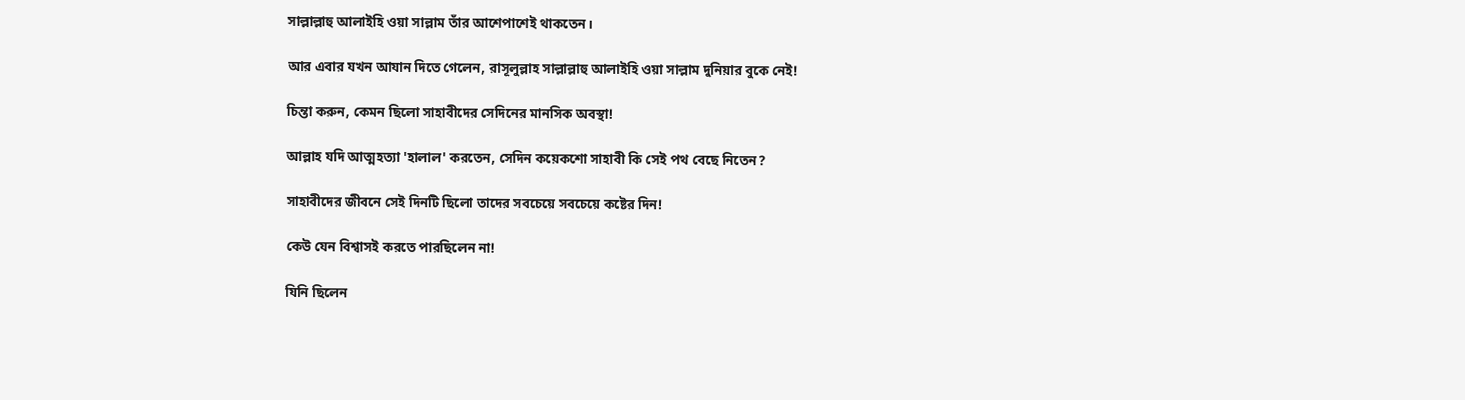সাল্লাল্লাহু আলাইহি ওয়া সাল্লাম তাঁর আশেপাশেই থাকতেন।

আর এবার যখন আযান দিতে গেলেন, রাসূলুল্লাহ সাল্লাল্লাহু আলাইহি ওয়া সাল্লাম দুনিয়ার বুকে নেই!

চিন্তা করুন, কেমন ছিলো সাহাবীদের সেদিনের মানসিক অবস্থা!

আল্লাহ যদি আত্মহত্যা 'হালাল' করতেন, সেদিন কয়েকশো সাহাবী কি সেই পথ বেছে নিতেন?

সাহাবীদের জীবনে সেই দিনটি ছিলো তাদের সবচেয়ে সবচেয়ে কষ্টের দিন!

কেউ যেন বিশ্বাসই করতে পারছিলেন না!

যিনি ছিলেন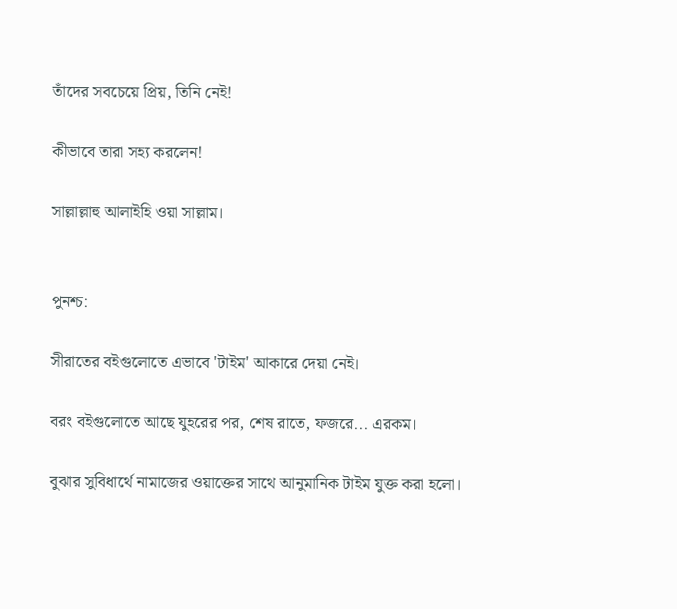তাঁদের সবচেয়ে প্রিয়, তিনি নেই!

কীভাবে তারা সহ্য করলেন!

সাল্লাল্লাহু আলাইহি ওয়া সাল্লাম।


পুনশ্চ:

সীরাতের বইগুলোতে এভাবে 'টাইম' আকারে দেয়া নেই।

বরং বইগুলোতে আছে যুহরের পর, শেষ রাতে, ফজরে... এরকম।

বুঝার সুবিধার্থে নামাজের ওয়াক্তের সাথে আনুমানিক টাইম যুক্ত করা হলো।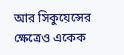আর সিকুয়েন্সের ক্ষেত্রেও একেক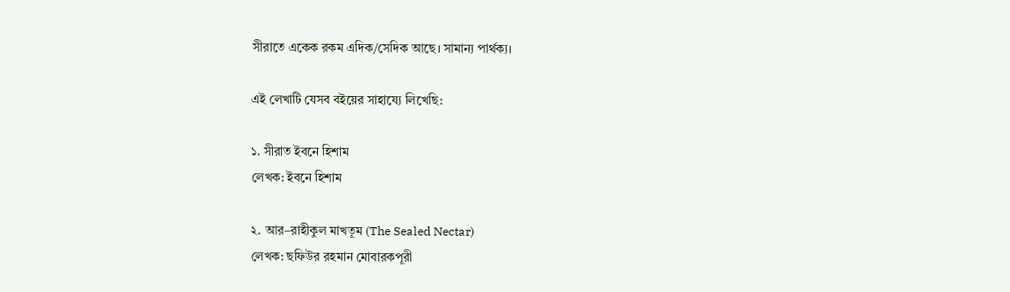সীরাতে একেক রকম এদিক/সেদিক আছে। সামান্য পার্থক্য।

এই লেখাটি যেসব বইয়ের সাহায্যে লিখেছি:

১. সীরাত ইবনে হিশাম
লেখক: ইবনে হিশাম

২. আর–রাহীকুল মাখতূম (The Sealed Nectar)
লেখক: ছফিউর রহমান মোবারকপূরী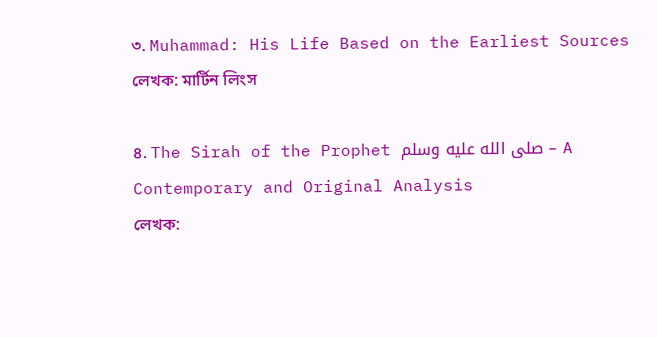৩. Muhammad: His Life Based on the Earliest Sources
লেখক: মার্টিন লিংস

৪. The Sirah of the Prophet صلى الله عليه وسلم – A Contemporary and Original Analysis
লেখক: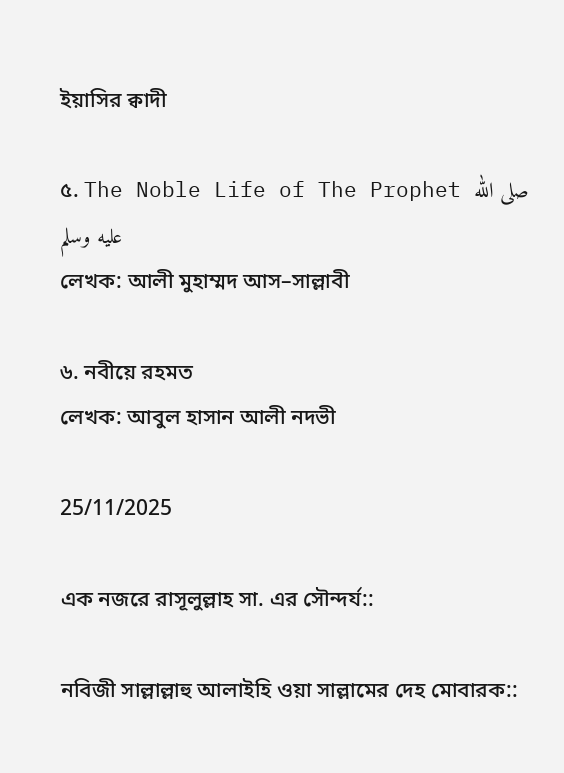ইয়াসির ক্বাদী

৫. The Noble Life of The Prophet صلى الله عليه وسلم
লেখক: আলী মুহাম্মদ আস–সাল্লাবী

৬. নবীয়ে রহমত
লেখক: আবুল হাসান আলী নদভী

25/11/2025

এক নজরে রাসূলুল্লাহ সা. এর সৌন্দর্য::

নবিজী সাল্লাল্লাহু আলাইহি ওয়া সাল্লামের দেহ মোবারক::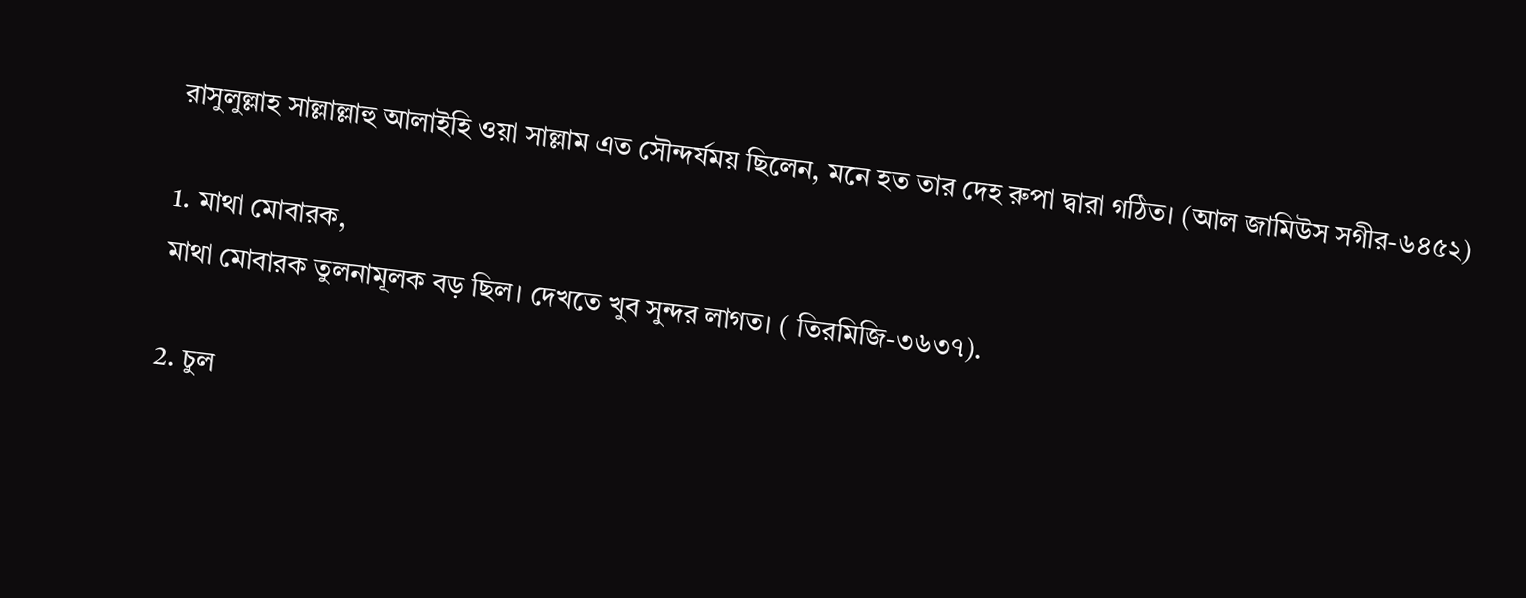রাসুলুল্লাহ সাল্লাল্লাহু আলাইহি ওয়া সাল্লাম এত সৌন্দর্যময় ছিলেন, মনে হত তার দেহ রুপা দ্বারা গঠিত। (আল জামিউস সগীর-৬৪৫২)

1. মাথা মোবারক,
মাথা মোবারক তুলনামূলক বড় ছিল। দেখতে খুব সুন্দর লাগত। ( তিরমিজি-৩৬৩৭).

2. চুল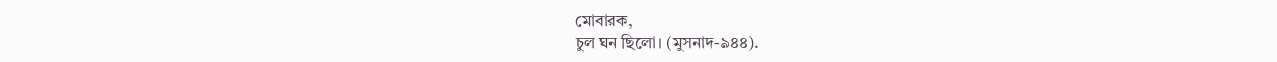মোবারক,
চুল ঘন ছিলো। (মুসনাদ-৯৪৪).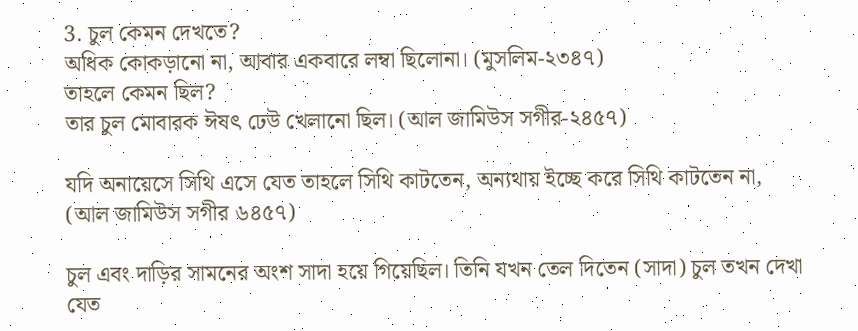3. চুল কেমন দেখতে?
অধিক কোকড়ানো না, আবার একবারে লম্বা ছিলোনা। (মুসলিম-২৩৪৭)
তাহলে কেমন ছিল?
তার চুল মোবারক ঈষৎ ঢেউ খেলানো ছিল। (আল জামিউস সগীর-২৪৫৭)

যদি অনায়েসে সিথি এসে যেত তাহলে সিথি কাটতেন, অন্যথায় ইচ্ছে করে সিথি কাটতেন না,
(আল জামিউস সগীর ৬৪৫৭)

চুল এবং দাড়ির সামনের অংশ সাদা হয়ে গিয়েছিল। তিনি যখন তেল দিতেন (সাদা) চুল তখন দেখা যেত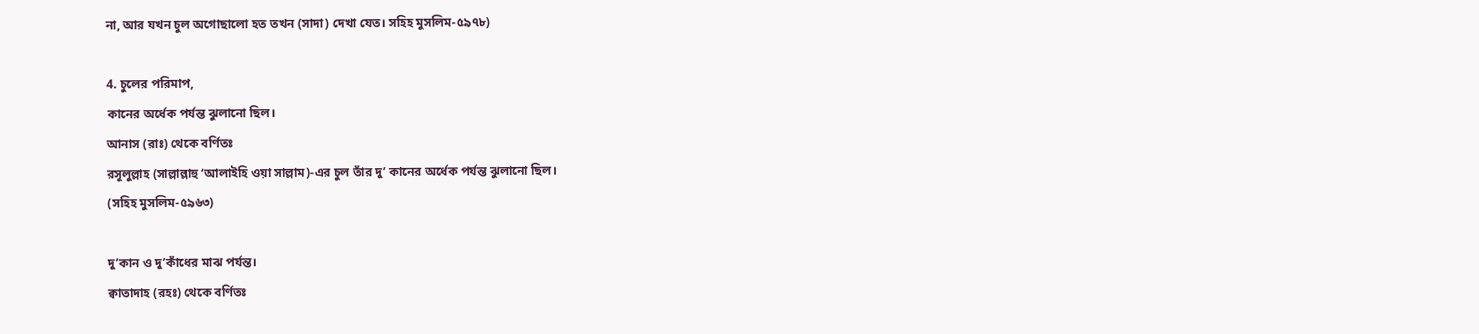না, আর যখন চুল অগোছালো হত তখন (সাদা) দেখা যেত। সহিহ মুসলিম-৫৯৭৮)

4. চুলের পরিমাপ,
কানের অর্ধেক পর্যন্ত ঝুলানো ছিল।
আনাস (রাঃ) থেকে বর্ণিতঃ
রসূলুল্লাহ (সাল্লাল্লাহু ‘আলাইহি ওয়া সাল্লাম)-এর চুল তাঁর দু’ কানের অর্ধেক পর্যন্ত ঝুলানো ছিল।
(সহিহ মুসলিম-৫৯৬৩)

দু’কান ও দু’কাঁধের মাঝ পর্যন্ত।
ক্বাতাদাহ (রহঃ) থেকে বর্ণিতঃ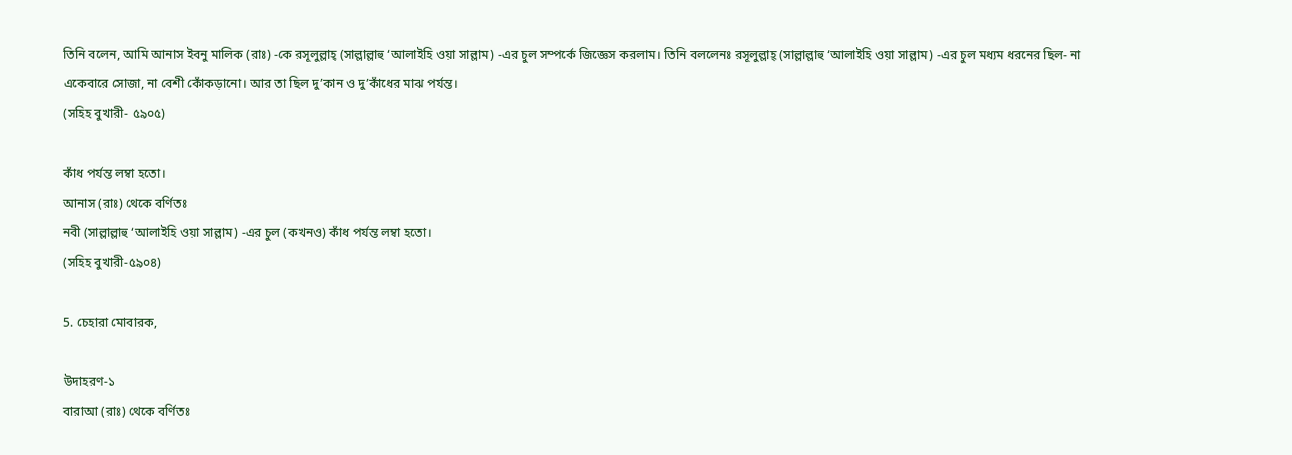তিনি বলেন, আমি আনাস ইবনু মালিক (রাঃ) -কে রসূলুল্লাহ্‌ (সাল্লাল্লাহু ‘আলাইহি ওয়া সাল্লাম) -এর চুল সম্পর্কে জিজ্ঞেস করলাম। তিনি বললেনঃ রসূলুল্লাহ্‌ (সাল্লাল্লাহু ‘আলাইহি ওয়া সাল্লাম) -এর চুল মধ্যম ধরনের ছিল- না একেবারে সোজা, না বেশী কোঁকড়ানো। আর তা ছিল দু’কান ও দু’কাঁধের মাঝ পর্যন্ত।
(সহিহ বুখারী- ৫৯০৫)

কাঁধ পর্যন্ত লম্বা হতো।
আনাস (রাঃ) থেকে বর্ণিতঃ
নবী (সাল্লাল্লাহু ‘আলাইহি ওয়া সাল্লাম) -এর চুল (কখনও) কাঁধ পর্যন্ত লম্বা হতো।
(সহিহ বুখারী-৫৯০৪)

5. চেহারা মোবারক,

উদাহরণ-১
বারাআ (রাঃ) থেকে বর্ণিতঃ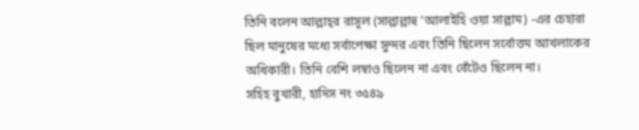তিনি বলেন আল্লাহ্‌র রাসূল (সাল্লাল্লাহু ‘আলাইহি ওয়া সাল্লাম) -এর চেহারা ছিল মানুষের মধ্যে সর্বাপেক্ষা সুন্দর এবং তিনি ছিলেন সর্বোত্তম আখলাকের অধিকারী। তিনি বেশি লম্বাও ছিলেন না এবং বেঁটেও ছিলেন না।
সহিহ বুখারী, হাদিস নং ৩৫৪৯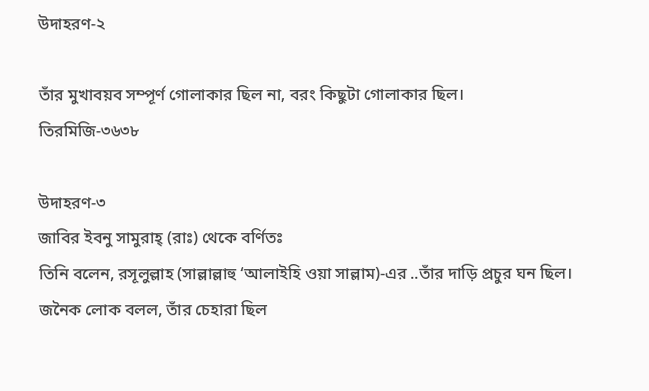উদাহরণ-২

তাঁর মুখাবয়ব সম্পূর্ণ গোলাকার ছিল না, বরং কিছুটা গোলাকার ছিল।
তিরমিজি-৩৬৩৮

উদাহরণ-৩
জাবির ইবনু সামুরাহ্‌ (রাঃ) থেকে বর্ণিতঃ
তিনি বলেন, রসূলুল্লাহ (সাল্লাল্লাহু ‘আলাইহি ওয়া সাল্লাম)-এর ..তাঁর দাড়ি প্রচুর ঘন ছিল। জনৈক লোক বলল, তাঁর চেহারা ছিল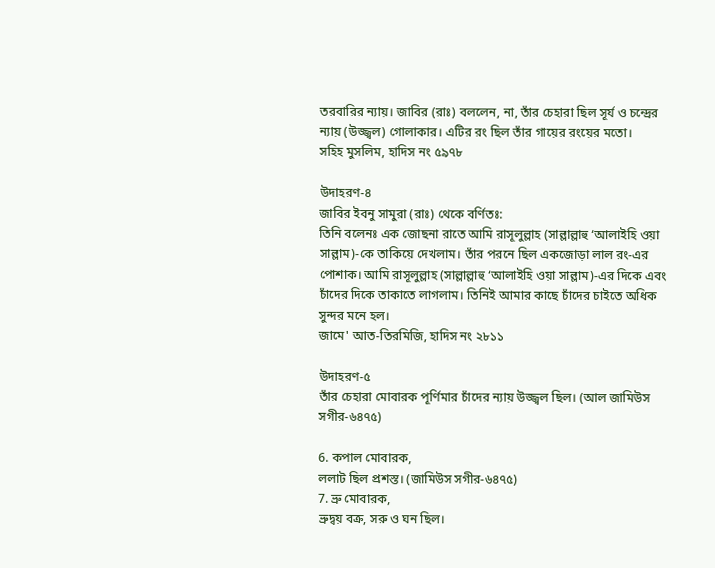তরবারির ন্যায়। জাবির (রাঃ) বললেন, না, তাঁর চেহারা ছিল সূর্য ও চন্দ্রের ন্যায় (উজ্জ্বল) গোলাকার। এটির রং ছিল তাঁর গায়ের রংয়ের মতো।
সহিহ মুসলিম, হাদিস নং ৫৯৭৮

উদাহরণ-৪
জাবির ইবনু সামুরা (রাঃ) থেকে বর্ণিতঃ:
তিনি বলেনঃ এক জোছনা রাতে আমি রাসূলুল্লাহ (সাল্লাল্লাহু ‘আলাইহি ওয়া সাল্লাম)-কে তাকিয়ে দেখলাম। তাঁর পরনে ছিল একজোড়া লাল রং-এর পোশাক। আমি রাসূলুল্লাহ (সাল্লাল্লাহু ‘আলাইহি ওয়া সাল্লাম)-এর দিকে এবং চাঁদের দিকে তাকাতে লাগলাম। তিনিই আমার কাছে চাঁদের চাইতে অধিক সুন্দর মনে হল।
জামে' আত-তিরমিজি, হাদিস নং ২৮১১

উদাহরণ-৫
তাঁর চেহারা মোবারক পূর্ণিমার চাঁদের ন্যায় উজ্জ্বল ছিল। (আল জামিউস সগীর-৬৪৭৫)

6. কপাল মোবারক,
ললাট ছিল প্রশস্ত। (জামিউস সগীর-৬৪৭৫)
7. ভ্রু মোবারক,
ভ্রুদ্বয় বক্র, সরু ও ঘন ছিল।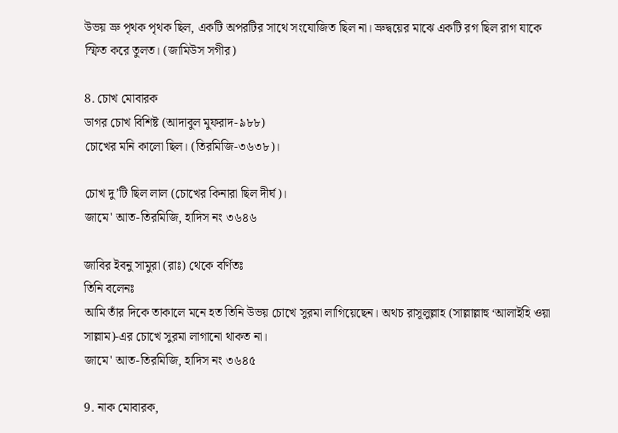উভয় ভ্রু পৃথক পৃথক ছিল, একটি অপরটির সাথে সংযোজিত ছিল না। ভ্রুদ্বয়ের মাঝে একটি রগ ছিল রাগ যাকে স্ফিত করে তুলত। (জামিউস সগীর)

8. চোখ মোবারক
ডাগর চোখ বিশিষ্ট (আদাবুল মুফরাদ-৯৮৮)
চোখের মনি কালো ছিল। (তিরমিজি-৩৬৩৮)।

চোখ দু’টি ছিল লাল (চোখের কিনারা ছিল দীর্ঘ)।
জামে' আত-তিরমিজি, হাদিস নং ৩৬৪৬

জাবির ইবনু সামুরা (রাঃ) থেকে বর্ণিতঃ
তিনি বলেনঃ
আমি তাঁর দিকে তাকালে মনে হত তিনি উভয় চোখে সুরমা লাগিয়েছেন। অথচ রাসূলুল্লাহ (সাল্লাল্লাহু ‘আলাইহি ওয়া সাল্লাম)-এর চোখে সুরমা লাগানো থাকত না।
জামে' আত-তিরমিজি, হাদিস নং ৩৬৪৫

9. নাক মোবারক,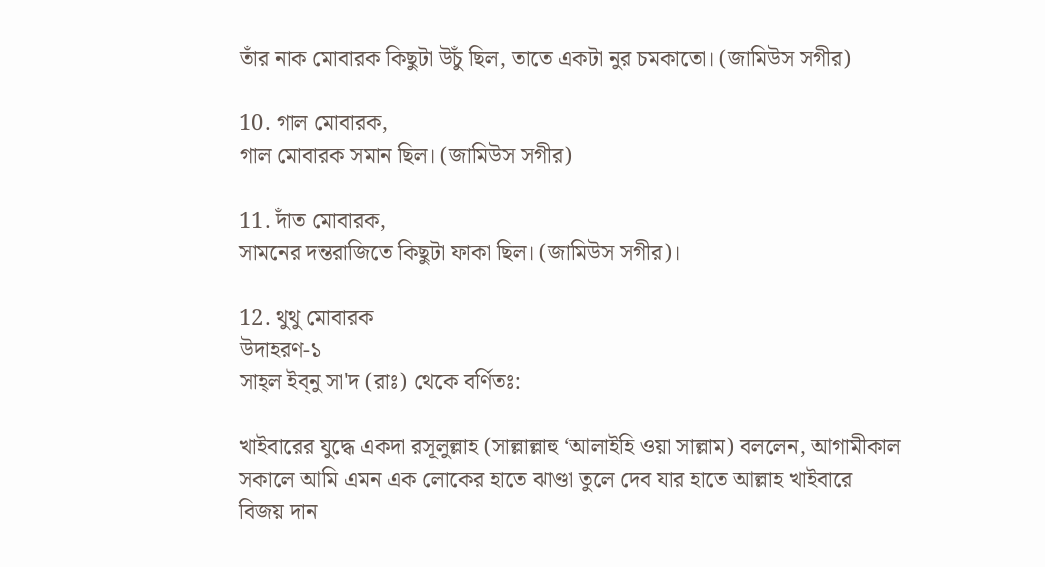তাঁর নাক মোবারক কিছুটা উচুঁ ছিল, তাতে একটা নুর চমকাতো। (জামিউস সগীর)

10. গাল মোবারক,
গাল মোবারক সমান ছিল। (জামিউস সগীর)

11. দাঁত মোবারক,
সামনের দন্তরাজিতে কিছুটা ফাকা ছিল। (জামিউস সগীর)।

12. থুথু মোবারক
উদাহরণ-১
সাহ্‌ল ইব্‌নু সা'দ (রাঃ) থেকে বর্ণিতঃ:

খাইবারের যুদ্ধে একদা রসূলুল্লাহ (সাল্লাল্লাহু ‘আলাইহি ওয়া সাল্লাম) বললেন, আগামীকাল সকালে আমি এমন এক লোকের হাতে ঝাণ্ডা তুলে দেব যার হাতে আল্লাহ খাইবারে বিজয় দান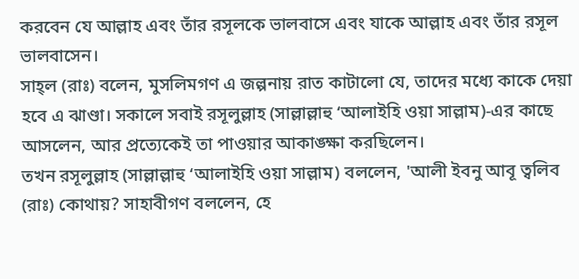করবেন যে আল্লাহ এবং তাঁর রসূলকে ভালবাসে এবং যাকে আল্লাহ এবং তাঁর রসূল ভালবাসেন।
সাহ্‌ল (রাঃ) বলেন, মুসলিমগণ এ জল্পনায় রাত কাটালো যে, তাদের মধ্যে কাকে দেয়া হবে এ ঝাণ্ডা। সকালে সবাই রসূলুল্লাহ (সাল্লাল্লাহু ‘আলাইহি ওয়া সাল্লাম)-এর কাছে আসলেন, আর প্রত্যেকেই তা পাওয়ার আকাঙ্ক্ষা করছিলেন।
তখন রসূলুল্লাহ (সাল্লাল্লাহু ‘আলাইহি ওয়া সাল্লাম) বললেন, 'আলী ইবনু আবূ ত্বলিব (রাঃ) কোথায়? সাহাবীগণ বললেন, হে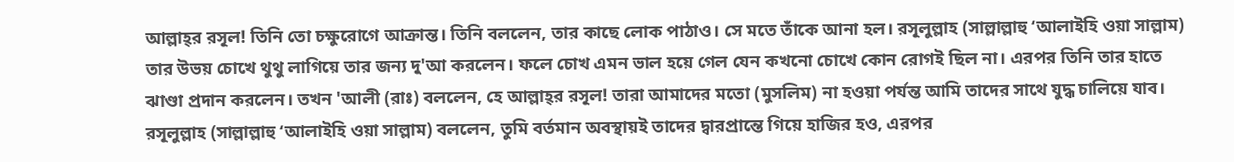আল্লাহ্‌র রসূল! তিনি তো চক্ষুরোগে আক্রান্ত। তিনি বললেন, তার কাছে লোক পাঠাও। সে মতে তাঁকে আনা হল। রসূলুল্লাহ (সাল্লাল্লাহু ‘আলাইহি ওয়া সাল্লাম) তার উভয় চোখে থুথু লাগিয়ে তার জন্য দু'আ করলেন। ফলে চোখ এমন ভাল হয়ে গেল যেন কখনো চোখে কোন রোগই ছিল না। এরপর তিনি তার হাতে ঝাণ্ডা প্রদান করলেন। তখন 'আলী (রাঃ) বললেন, হে আল্লাহ্‌র রসূল! তারা আমাদের মতো (মুসলিম) না হওয়া পর্যন্ত আমি তাদের সাথে যুদ্ধ চালিয়ে যাব। রসূলুল্লাহ (সাল্লাল্লাহু ‘আলাইহি ওয়া সাল্লাম) বললেন, তুমি বর্তমান অবস্থায়ই তাদের দ্বারপ্রান্তে গিয়ে হাজির হও, এরপর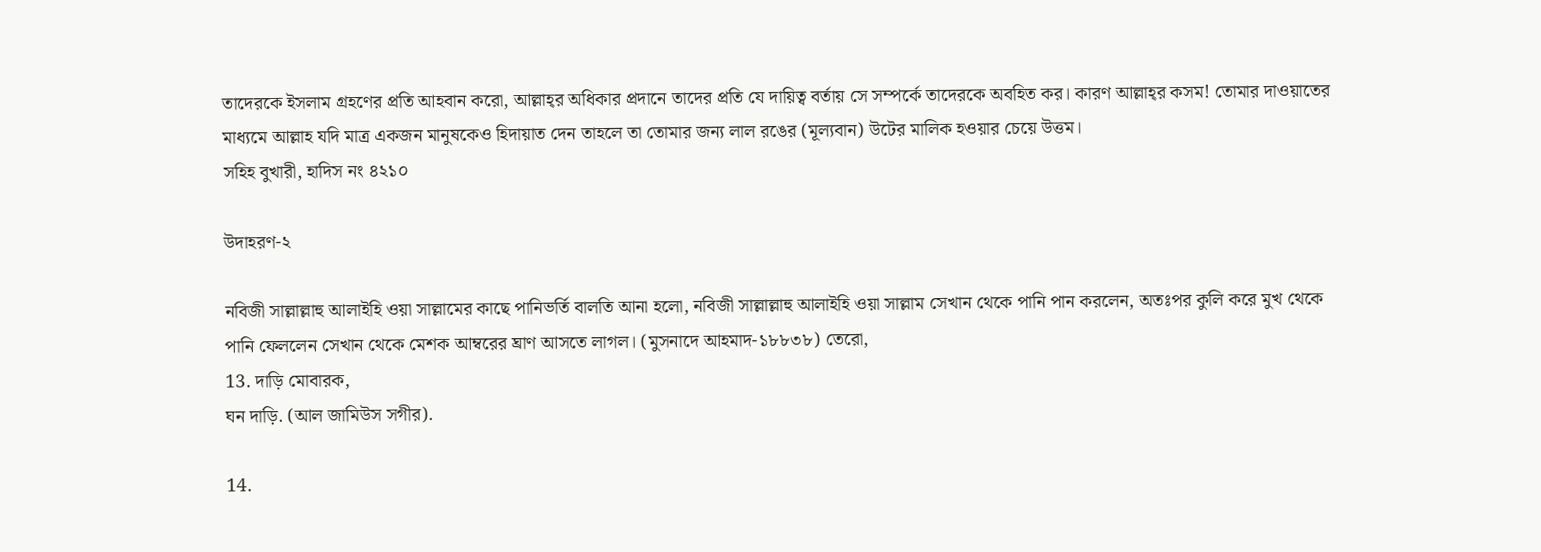তাদেরকে ইসলাম গ্রহণের প্রতি আহবান করো, আল্লাহ্‌র অধিকার প্রদানে তাদের প্রতি যে দায়িত্ব বর্তায় সে সম্পর্কে তাদেরকে অবহিত কর। কারণ আল্লাহ্‌র কসম! তোমার দাওয়াতের মাধ্যমে আল্লাহ যদি মাত্র একজন মানুষকেও হিদায়াত দেন তাহলে তা তোমার জন্য লাল রঙের (মূল্যবান) উটের মালিক হওয়ার চেয়ে উত্তম।
সহিহ বুখারী, হাদিস নং ৪২১০

উদাহরণ-২

নবিজী সাল্লাল্লাহু আলাইহি ওয়া সাল্লামের কাছে পানিভর্তি বালতি আনা হলো, নবিজী সাল্লাল্লাহু আলাইহি ওয়া সাল্লাম সেখান থেকে পানি পান করলেন, অতঃপর কুলি করে মুখ থেকে পানি ফেললেন সেখান থেকে মেশক আম্বরের ঘ্রাণ আসতে লাগল। (মুসনাদে আহমাদ-১৮৮৩৮) তেরো,
13. দাড়ি মোবারক,
ঘন দাড়ি. (আল জামিউস সগীর).

14.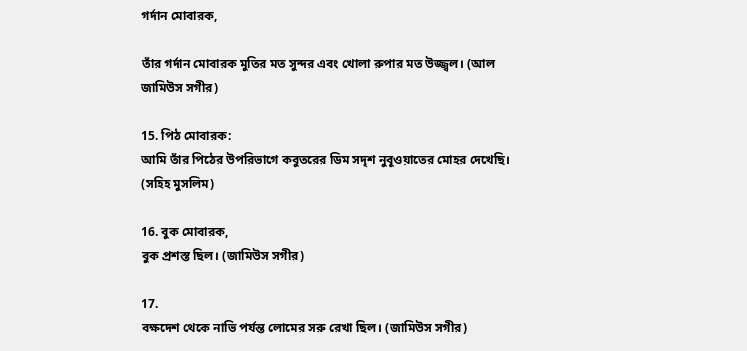গর্দান মোবারক,

তাঁর গর্দান মোবারক মুতির মত সুন্দর এবং খোলা রুপার মত উজ্জ্বল। (আল জামিউস সগীর)

15. পিঠ মোবারক:
আমি তাঁর পিঠের উপরিভাগে কবুতরের ডিম সদৃশ নুবূওয়াতের মোহর দেখেছি। (সহিহ মুসলিম)

16. বুক মোবারক,
বুক প্রশস্ত ছিল। (জামিউস সগীর)

17.
বক্ষদেশ থেকে নাভি পর্যন্ত লোমের সরু রেখা ছিল। (জামিউস সগীর)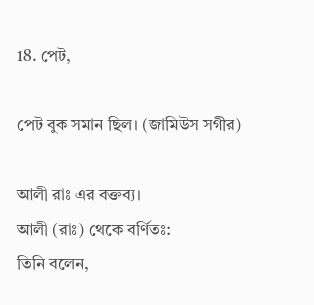18. পেট,

পেট বুক সমান ছিল। (জামিউস সগীর)

আলী রাঃ এর বক্তব্য।
আলী (রাঃ) থেকে বর্ণিতঃ:
তিনি বলেন,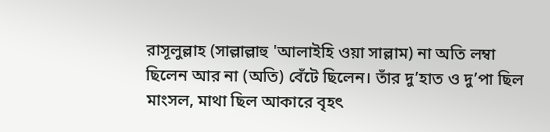রাসূলুল্লাহ (সাল্লাল্লাহু 'আলাইহি ওয়া সাল্লাম) না অতি লম্বা ছিলেন আর না (অতি) বেঁটে ছিলেন। তাঁর দু’হাত ও দু’পা ছিল মাংসল, মাথা ছিল আকারে বৃহৎ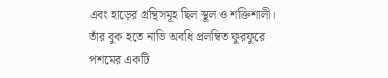এবং হাড়ের গ্রন্থিসমূহ ছিল স্থূল ও শক্তিশালী। তাঁর বুক হতে নাভি অবধি প্রলম্বিত ফুরফুরে পশমের একটি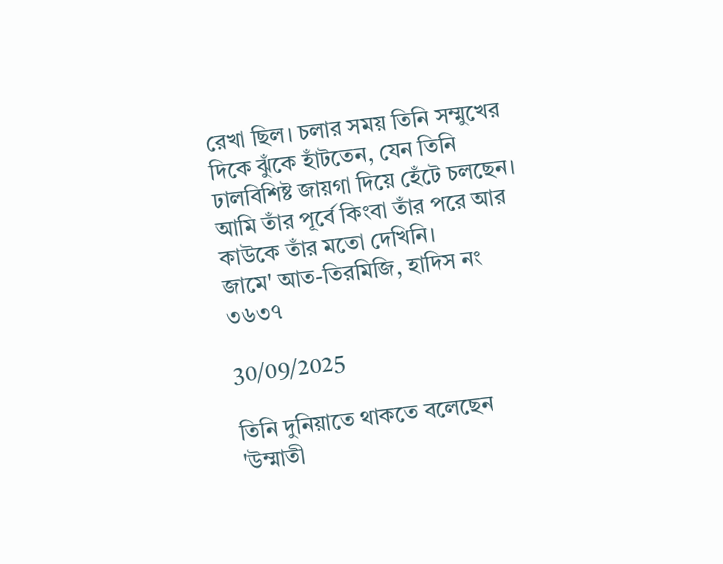রেখা ছিল। চলার সময় তিনি সম্মুখের দিকে ঝুঁকে হাঁটতেন, যেন তিনি ঢালবিশিষ্ট জায়গা দিয়ে হেঁটে চলছেন। আমি তাঁর পূর্বে কিংবা তাঁর পরে আর কাউকে তাঁর মতো দেখিনি।
জামে' আত-তিরমিজি, হাদিস নং ৩৬৩৭

30/09/2025

তিনি দুনিয়াতে থাকতে বলেছেন
'উম্মাতী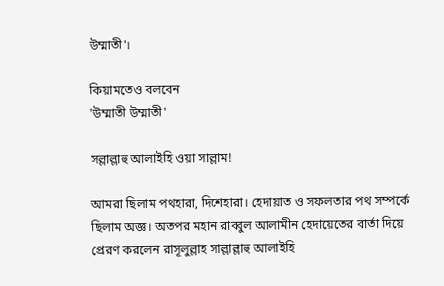উম্মাতী'।

কিয়ামতেও বলবেন
'উম্মাতী উম্মাতী'

সল্লাল্লাহু আলাইহি ওয়া সাল্লাম!

আমরা ছিলাম পথহারা, দিশেহারা। হেদায়াত ও সফলতার পথ সম্পর্কে ছিলাম অজ্ঞ। অতপর মহান রাব্বুল আলামীন হেদায়েতের বার্তা দিয়ে প্রেরণ করলেন রাসূলুল্লাহ সাল্লাল্লাহু আলাইহি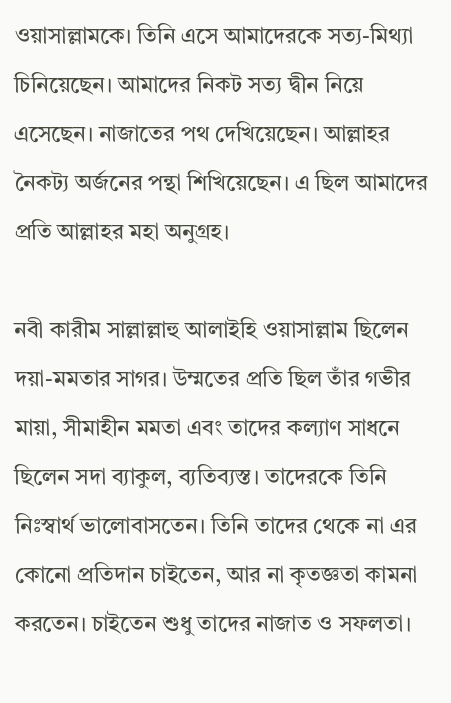ওয়াসাল্লামকে। তিনি এসে আমাদেরকে সত্য-মিথ্যা চিনিয়েছেন। আমাদের নিকট সত্য দ্বীন নিয়ে এসেছেন। নাজাতের পথ দেখিয়েছেন। আল্লাহর নৈকট্য অর্জনের পন্থা শিখিয়েছেন। এ ছিল আমাদের প্রতি আল্লাহর মহা অনুগ্রহ।

নবী কারীম সাল্লাল্লাহু আলাইহি ওয়াসাল্লাম ছিলেন দয়া-মমতার সাগর। উম্মতের প্রতি ছিল তাঁর গভীর মায়া, সীমাহীন মমতা এবং তাদের কল্যাণ সাধনে ছিলেন সদা ব্যাকুল, ব্যতিব্যস্ত। তাদেরকে তিনি নিঃস্বার্থ ভালোবাসতেন। তিনি তাদের থেকে না এর কোনো প্রতিদান চাইতেন, আর না কৃতজ্ঞতা কামনা করতেন। চাইতেন শুধু তাদের নাজাত ও সফলতা।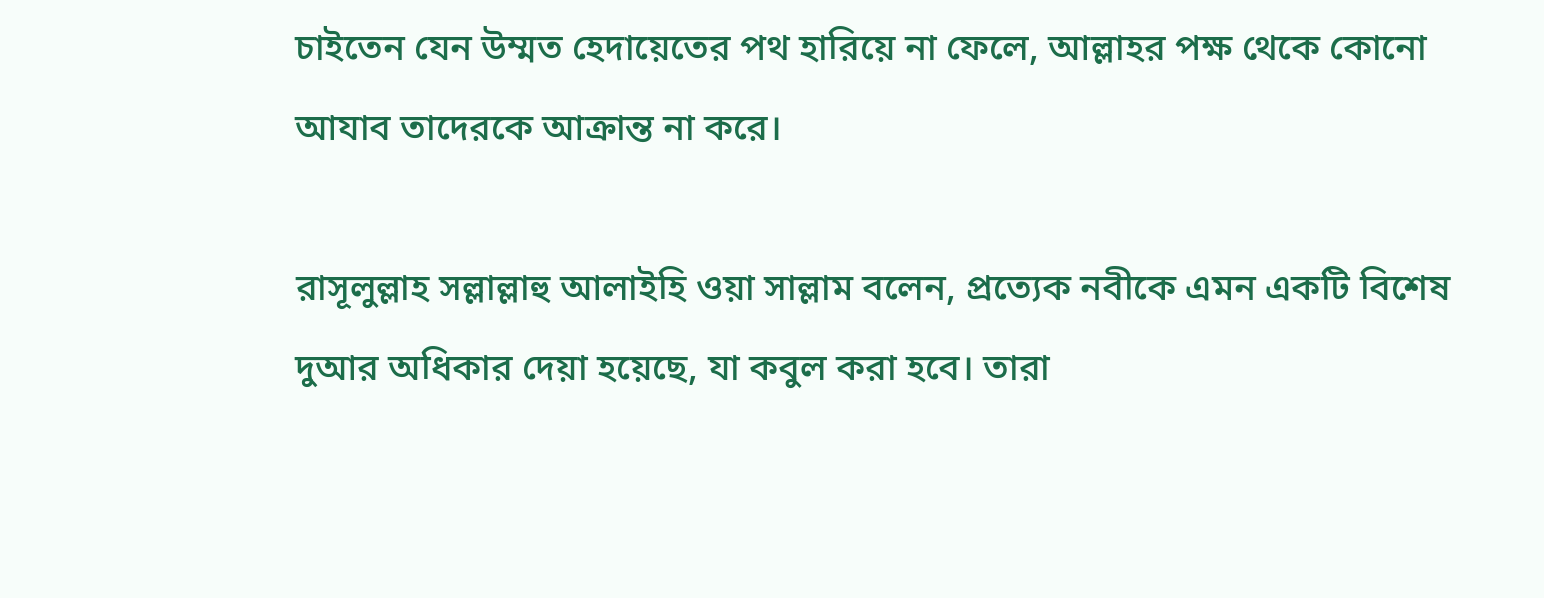চাইতেন যেন উম্মত হেদায়েতের পথ হারিয়ে না ফেলে, আল্লাহর পক্ষ থেকে কোনো আযাব তাদেরকে আক্রান্ত না করে।

রাসূলুল্লাহ সল্লাল্লাহু আলাইহি ওয়া সাল্লাম বলেন, প্রত্যেক নবীকে এমন একটি বিশেষ দুআর অধিকার দেয়া হয়েছে, যা কবুল করা হবে। তারা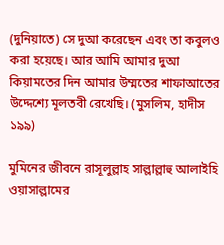(দুনিয়াতে) সে দুআ করেছেন এবং তা কবুলও করা হয়েছে। আর আমি আমার দুআ কিয়ামতের দিন আমার উম্মতের শাফাআতের উদ্দেশ্যে মূলতবী রেখেছি। (মুসলিম, হাদীস ১৯৯)

মুমিনের জীবনে রাসূলুল্লাহ সাল্লাল্লাহু আলাইহি ওয়াসাল্লামের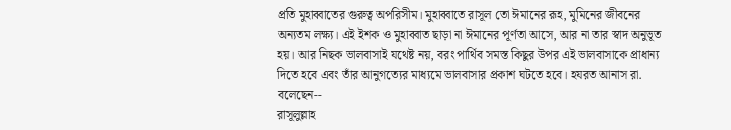প্রতি মুহাব্বাতের গুরুত্ব অপরিসীম। মুহাব্বাতে রাসূল তো ঈমানের রূহ, মুমিনের জীবনের অন্যতম লক্ষ্য। এই ইশক ও মুহাব্বাত ছাড়া না ঈমানের পূর্ণতা আসে, আর না তার স্বাদ অনুভূত হয়। আর নিছক ভালবাসাই যথেষ্ট নয়, বরং পার্থিব সমস্ত কিছুর উপর এই ভালবাসাকে প্রাধান্য দিতে হবে এবং তাঁর আনুগত্যের মাধ্যমে ভালবাসার প্রকাশ ঘটতে হবে। হযরত আনাস রা. বলেছেন--
রাসূলুল্লাহ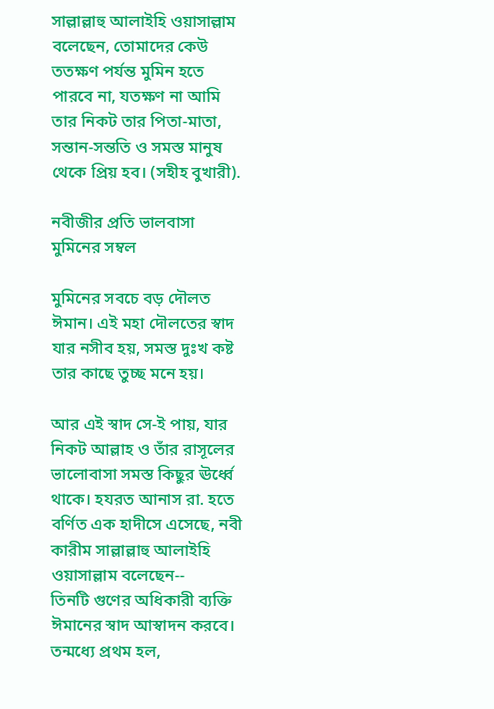সাল্লাল্লাহু আলাইহি ওয়াসাল্লাম বলেছেন, তোমাদের কেউ ততক্ষণ পর্যন্ত মুমিন হতে পারবে না, যতক্ষণ না আমি তার নিকট তার পিতা-মাতা, সন্তান-সন্ততি ও সমস্ত মানুষ থেকে প্রিয় হব। (সহীহ বুখারী).

নবীজীর প্রতি ভালবাসা মুমিনের সম্বল

মুমিনের সবচে বড় দৌলত ঈমান। এই মহা দৌলতের স্বাদ যার নসীব হয়, সমস্ত দুঃখ কষ্ট তার কাছে তুচ্ছ মনে হয়।

আর এই স্বাদ সে-ই পায়, যার নিকট আল্লাহ ও তাঁর রাসূলের ভালোবাসা সমস্ত কিছুর ঊর্ধ্বে থাকে। হযরত আনাস রা. হতে বর্ণিত এক হাদীসে এসেছে, নবী কারীম সাল্লাল্লাহু আলাইহি ওয়াসাল্লাম বলেছেন--
তিনটি গুণের অধিকারী ব্যক্তি ঈমানের স্বাদ আস্বাদন করবে। তন্মধ্যে প্রথম হল,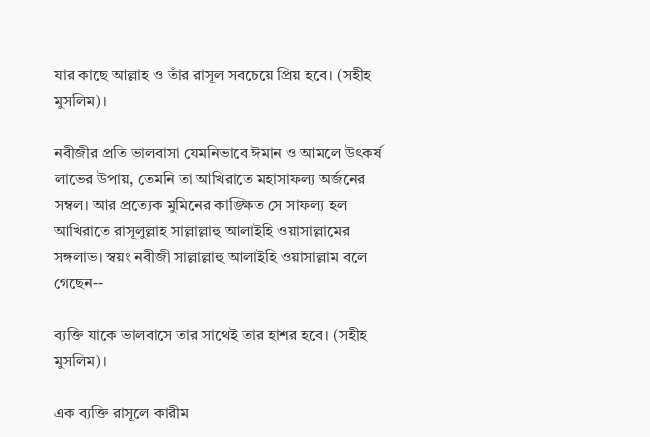যার কাছে আল্লাহ ও তাঁর রাসূল সবচেয়ে প্রিয় হবে। (সহীহ মুসলিম)।

নবীজীর প্রতি ভালবাসা যেমনিভাবে ঈমান ও আমলে উৎকর্ষ লাভের উপায়, তেমনি তা আখিরাতে মহাসাফল্য অর্জনের সম্বল। আর প্রত্যেক মুমিনের কাঙ্ক্ষিত সে সাফল্য হল আখিরাতে রাসূলুল্লাহ সাল্লাল্লাহু আলাইহি ওয়াসাল্লামের সঙ্গলাভ। স্বয়ং নবীজী সাল্লাল্লাহু আলাইহি ওয়াসাল্লাম বলে গেছেন--

ব্যক্তি যাকে ভালবাসে তার সাথেই তার হাশর হবে। (সহীহ মুসলিম)।

এক ব্যক্তি রাসূলে কারীম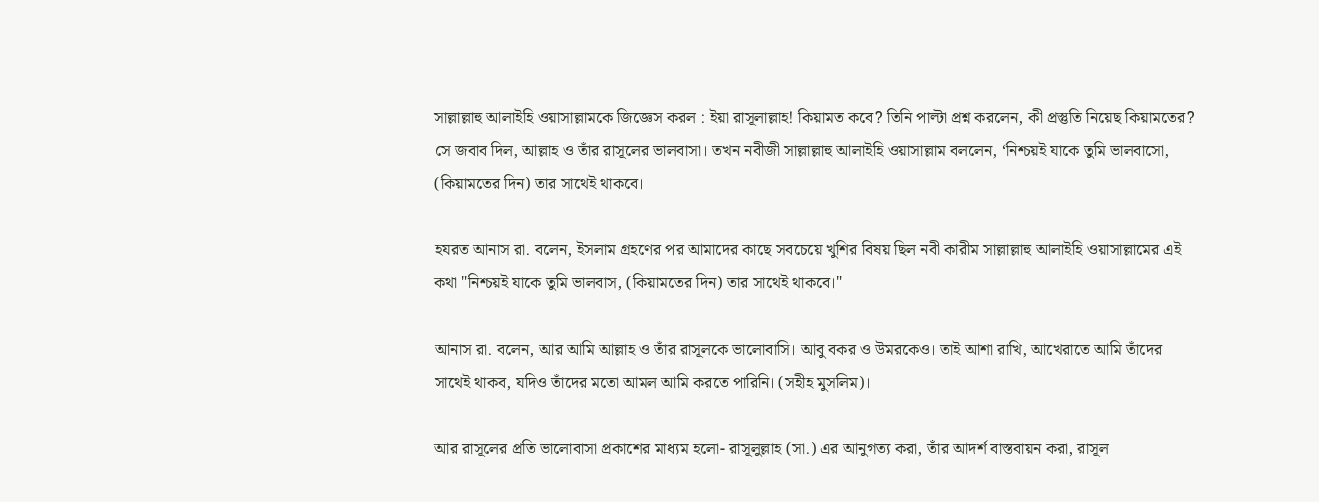সাল্লাল্লাহু আলাইহি ওয়াসাল্লামকে জিজ্ঞেস করল : ইয়া রাসূলাল্লাহ! কিয়ামত কবে? তিনি পাল্টা প্রশ্ন করলেন, কী প্রস্তুতি নিয়েছ কিয়ামতের? সে জবাব দিল, আল্লাহ ও তাঁর রাসূলের ভালবাসা। তখন নবীজী সাল্লাল্লাহু আলাইহি ওয়াসাল্লাম বললেন, ‘নিশ্চয়ই যাকে তুমি ভালবাসো, (কিয়ামতের দিন) তার সাথেই থাকবে।

হযরত আনাস রা. বলেন, ইসলাম গ্রহণের পর আমাদের কাছে সবচেয়ে খুশির বিষয় ছিল নবী কারীম সাল্লাল্লাহু আলাইহি ওয়াসাল্লামের এই কথা "নিশ্চয়ই যাকে তুমি ভালবাস, (কিয়ামতের দিন) তার সাথেই থাকবে।"

আনাস রা. বলেন, আর আমি আল্লাহ ও তাঁর রাসূলকে ভালোবাসি। আবু বকর ও উমরকেও। তাই আশা রাখি, আখেরাতে আমি তাঁদের সাথেই থাকব, যদিও তাঁদের মতো আমল আমি করতে পারিনি। (সহীহ মুসলিম)।

আর রাসূলের প্রতি ভালোবাসা প্রকাশের মাধ্যম হলো- রাসূলুল্লাহ (সা.) এর আনুগত্য করা, তাঁর আদর্শ বাস্তবায়ন করা, রাসূল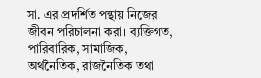সা. এর প্রদর্শিত পন্থায় নিজের জীবন পরিচালনা করা। ব্যক্তিগত, পারিবারিক, সামাজিক, অর্থনৈতিক, রাজনৈতিক তথা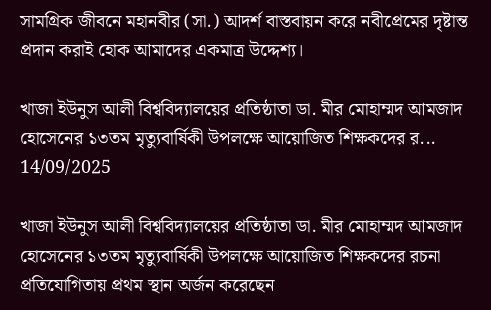সামগ্রিক জীবনে মহানবীর (সা.) আদর্শ বাস্তবায়ন করে নবীপ্রেমের দৃষ্টান্ত প্রদান করাই হোক আমাদের একমাত্র উদ্দেশ্য।

খাজা ইউনুস আলী বিশ্ববিদ্যালয়ের প্রতিষ্ঠাতা ডা. মীর মোহাম্মদ আমজাদ হোসেনের ১৩তম মৃত্যুবার্ষিকী উপলক্ষে আয়োজিত শিক্ষকদের র...
14/09/2025

খাজা ইউনুস আলী বিশ্ববিদ্যালয়ের প্রতিষ্ঠাতা ডা. মীর মোহাম্মদ আমজাদ হোসেনের ১৩তম মৃত্যুবার্ষিকী উপলক্ষে আয়োজিত শিক্ষকদের রচনা প্রতিযোগিতায় প্রথম স্থান অর্জন করেছেন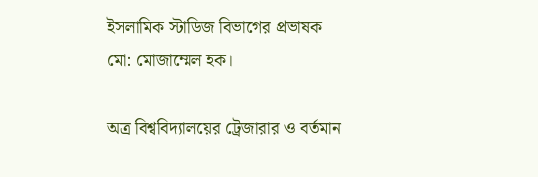ইসলামিক স্টাডিজ বিভাগের প্রভাষক মো: মোজাম্মেল হক।

অত্র বিশ্ববিদ্যালয়ের ট্রেজারার ও বর্তমান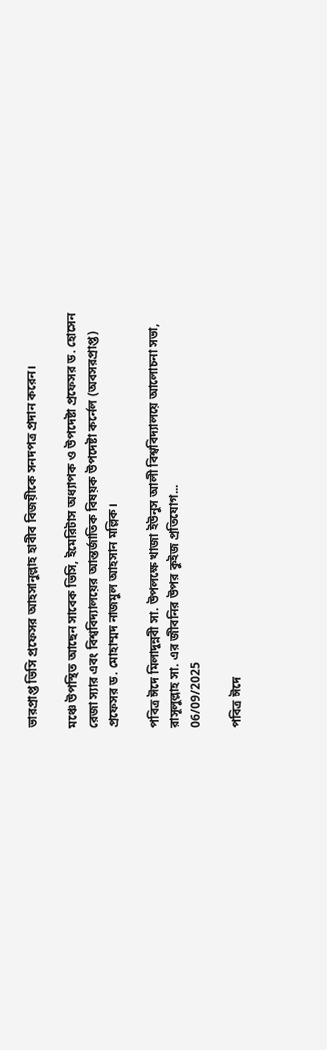ভারপ্রাপ্ত ভিসি প্রফেসর আহসানুল্লাহ হাবীব বিজয়ীকে সনদপত্র প্রদান করেন।

মঞ্চে উপস্থিত আছেন সাবেক ভিসি, ইমেরিটাস অধ্যাপক ও উপদেষ্টা প্রফেসর ড. হোসেন রেজা স্যার এবং বিশ্ববিদ্যালয়ের আন্তর্জাতিক বিষয়ক উপদেষ্টা কর্নেল (অবসরপ্রাপ্ত) প্রফেসর ড. মোহাম্মদ নাজমুল আহসান মল্লিক।

পবিত্র ঈদে মিলাদুন্নবী সা. উপলক্ষে খাজা ইউনুস আলী বিশ্ববিদ্যালয়ে আলোচনা সভা, রাসূলুল্লাহ সা. এর জীবনির উপর কুইজ প্রতিযোগ...
06/09/2025

পবিত্র ঈদে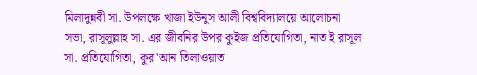মিলাদুন্নবী সা. উপলক্ষে খাজা ইউনুস আলী বিশ্ববিদ্যালয়ে আলোচনা সভা, রাসূলুল্লাহ সা. এর জীবনির উপর কুইজ প্রতিযোগিতা, নাত ই রাসূল সা. প্রতিযোগিতা, কুর'আন তিলাওয়াত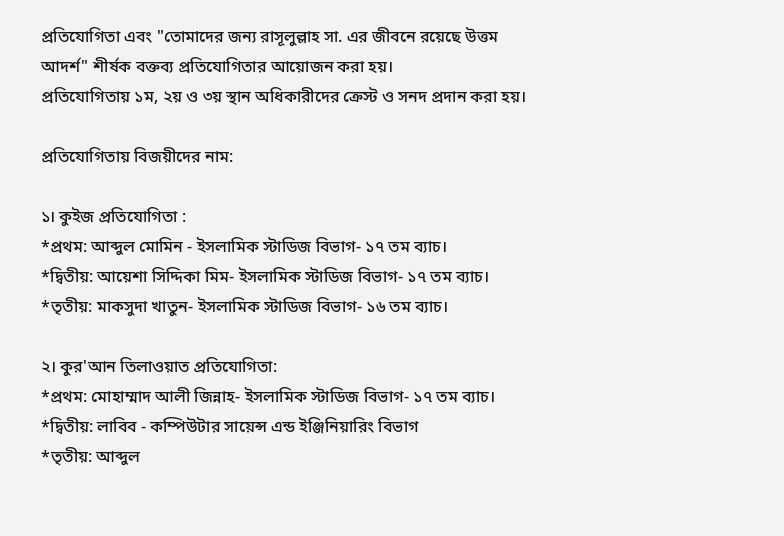প্রতিযোগিতা এবং "তোমাদের জন্য রাসূলুল্লাহ সা. এর জীবনে রয়েছে উত্তম আদর্শ" শীর্ষক বক্তব্য প্রতিযোগিতার আয়োজন করা হয়।
প্রতিযোগিতায় ১ম, ২য় ও ৩য় স্থান অধিকারীদের ক্রেস্ট ও সনদ প্রদান করা হয়।

প্রতিযোগিতায় বিজয়ীদের নাম:

১। কুইজ প্রতিযোগিতা :
*প্রথম: আব্দুল মোমিন - ইসলামিক স্টাডিজ বিভাগ- ১৭ তম ব্যাচ।
*দ্বিতীয়: আয়েশা সিদ্দিকা মিম- ইসলামিক স্টাডিজ বিভাগ- ১৭ তম ব্যাচ।
*তৃতীয়: মাকসুদা খাতুন- ইসলামিক স্টাডিজ বিভাগ- ১৬ তম ব্যাচ।

২। কুর'আন তিলাওয়াত প্রতিযোগিতা:
*প্রথম: মোহাম্মাদ আলী জিন্নাহ- ইসলামিক স্টাডিজ বিভাগ- ১৭ তম ব্যাচ।
*দ্বিতীয়: লাবিব - কম্পিউটার সায়েন্স এন্ড ইঞ্জিনিয়ারিং বিভাগ
*তৃতীয়: আব্দুল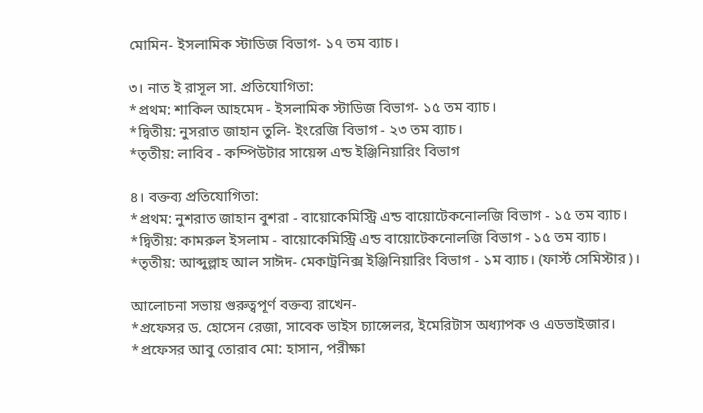মোমিন- ইসলামিক স্টাডিজ বিভাগ- ১৭ তম ব্যাচ।

৩। নাত ই রাসূল সা. প্রতিযোগিতা:
*প্রথম: শাকিল আহমেদ - ইসলামিক স্টাডিজ বিভাগ- ১৫ তম ব্যাচ।
*দ্বিতীয়: নুসরাত জাহান তুলি- ইংরেজি বিভাগ - ২৩ তম ব্যাচ।
*তৃতীয়: লাবিব - কম্পিউটার সায়েন্স এন্ড ইঞ্জিনিয়ারিং বিভাগ

৪। বক্তব্য প্রতিযোগিতা:
*প্রথম: নুশরাত জাহান বুশরা - বায়োকেমিস্ট্রি এন্ড বায়োটেকনোলজি বিভাগ - ১৫ তম ব্যাচ।
*দ্বিতীয়: কামরুল ইসলাম - বায়োকেমিস্ট্রি এন্ড বায়োটেকনোলজি বিভাগ - ১৫ তম ব্যাচ।
*তৃতীয়: আব্দুল্লাহ আল সাঈদ- মেকাট্রনিক্স ইঞ্জিনিয়ারিং বিভাগ - ১ম ব্যাচ। (ফার্স্ট সেমিস্টার)।

আলোচনা সভায় গুরুত্বপূর্ণ বক্তব্য রাখেন-
*প্রফেসর ড. হোসেন রেজা, সাবেক ভাইস চ্যান্সেলর, ইমেরিটাস অধ্যাপক ও এডভাইজার।
*প্রফেসর আবু তোরাব মো: হাসান, পরীক্ষা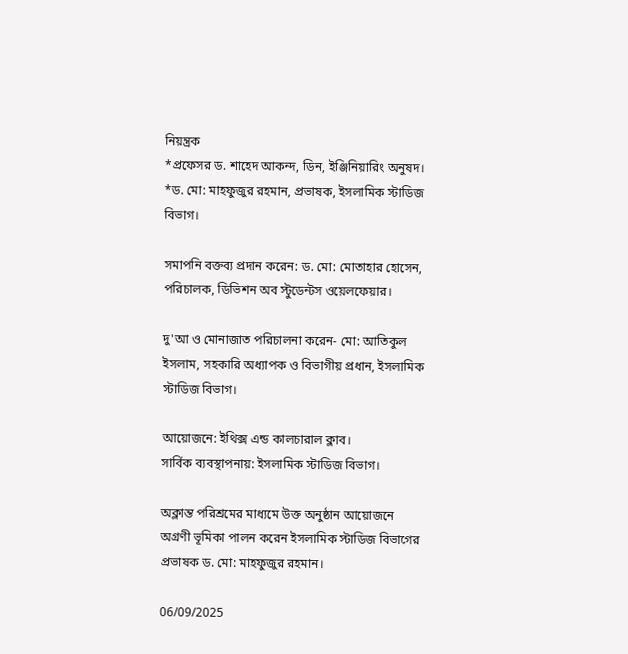নিয়ন্ত্রক
*প্রফেসর ড. শাহেদ আকন্দ, ডিন, ইঞ্জিনিয়ারিং অনুষদ।
*ড. মো: মাহফুজুর রহমান, প্রভাষক, ইসলামিক স্টাডিজ বিভাগ।

সমাপনি বক্তব্য প্রদান করেন: ড. মো: মোতাহার হোসেন, পরিচালক, ডিভিশন অব স্টুডেন্টস ওয়েলফেয়ার।

দু'আ ও মোনাজাত পরিচালনা করেন- মো: আতিকুল ইসলাম, সহকারি অধ্যাপক ও বিভাগীয় প্রধান, ইসলামিক স্টাডিজ বিভাগ।

আয়োজনে: ইথিক্স এন্ড কালচারাল ক্লাব।
সার্বিক ব্যবস্থাপনায়: ইসলামিক স্টাডিজ বিভাগ।

অক্লান্ত পরিশ্রমের মাধ্যমে উক্ত অনুষ্ঠান আয়োজনে অগ্রণী ভূমিকা পালন করেন ইসলামিক স্টাডিজ বিভাগের প্রভাষক ড. মো: মাহফুজুর রহমান।

06/09/2025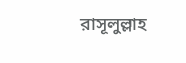রাসূলুল্লাহ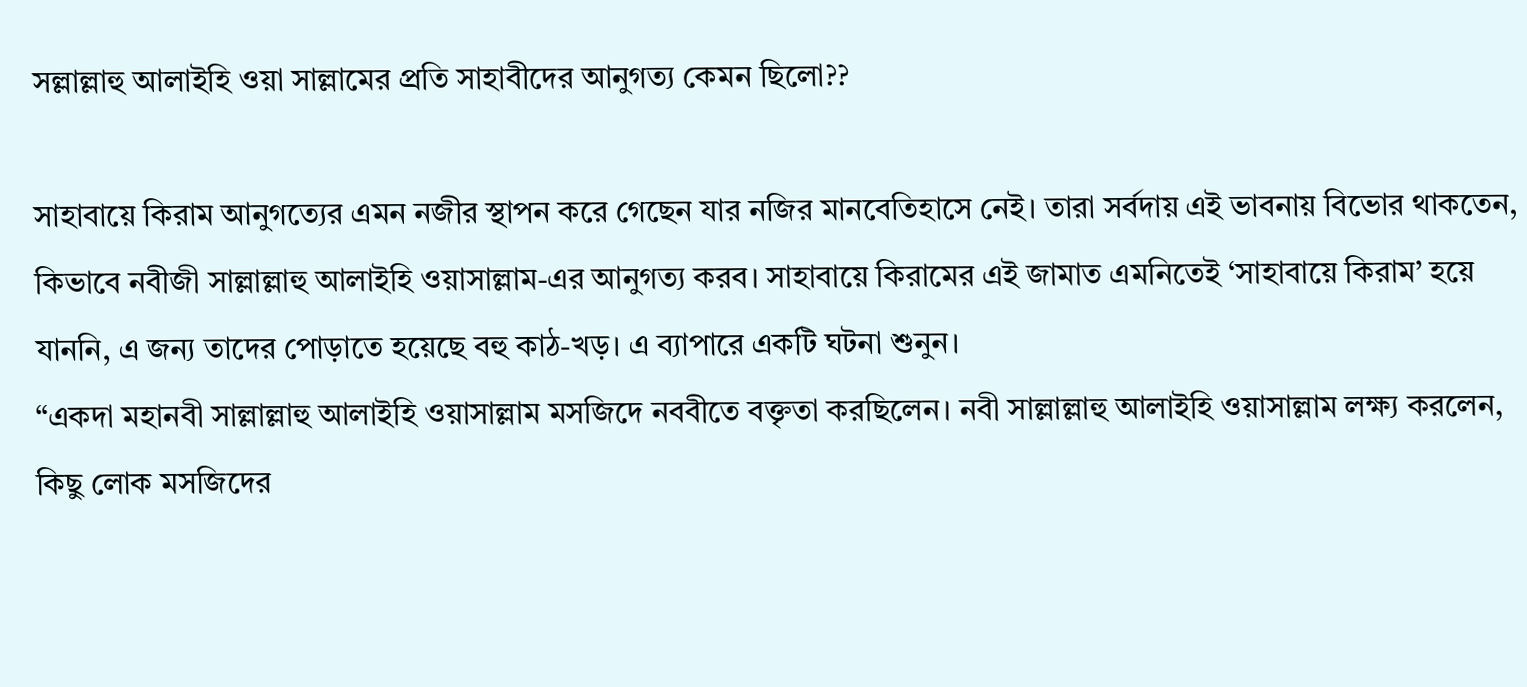সল্লাল্লাহু আলাইহি ওয়া সাল্লামের প্রতি সাহাবীদের আনুগত্য কেমন ছিলো??

সাহাবায়ে কিরাম আনুগত্যের এমন নজীর স্থাপন করে গেছেন যার নজির মানবেতিহাসে নেই। তারা সর্বদায় এই ভাবনায় বিভোর থাকতেন, কিভাবে নবীজী সাল্লাল্লাহু আলাইহি ওয়াসাল্লাম-এর আনুগত্য করব। সাহাবায়ে কিরামের এই জামাত এমনিতেই ‘সাহাবায়ে কিরাম’ হয়ে যাননি, এ জন্য তাদের পোড়াতে হয়েছে বহু কাঠ-খড়। এ ব্যাপারে একটি ঘটনা শুনুন।
“একদা মহানবী সাল্লাল্লাহু আলাইহি ওয়াসাল্লাম মসজিদে নববীতে বক্তৃতা করছিলেন। নবী সাল্লাল্লাহু আলাইহি ওয়াসাল্লাম লক্ষ্য করলেন, কিছু লোক মসজিদের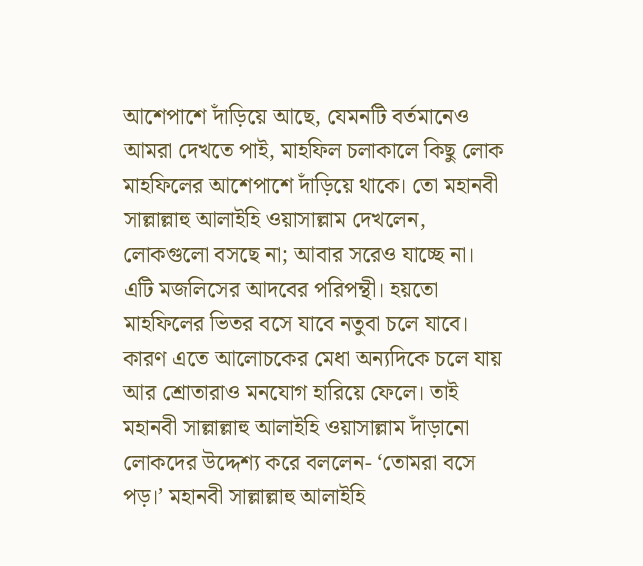আশেপাশে দাঁড়িয়ে আছে, যেমনটি বর্তমানেও আমরা দেখতে পাই, মাহফিল চলাকালে কিছু লোক মাহফিলের আশেপাশে দাঁড়িয়ে থাকে। তো মহানবী সাল্লাল্লাহু আলাইহি ওয়াসাল্লাম দেখলেন, লোকগুলো বসছে না; আবার সরেও যাচ্ছে না। এটি মজলিসের আদবের পরিপন্থী। হয়তো মাহফিলের ভিতর বসে যাবে নতুবা চলে যাবে। কারণ এতে আলোচকের মেধা অন্যদিকে চলে যায় আর শ্রোতারাও মনযোগ হারিয়ে ফেলে। তাই মহানবী সাল্লাল্লাহু আলাইহি ওয়াসাল্লাম দাঁড়ানো লোকদের উদ্দেশ্য করে বললেন- ‘তোমরা বসে পড়।’ মহানবী সাল্লাল্লাহু আলাইহি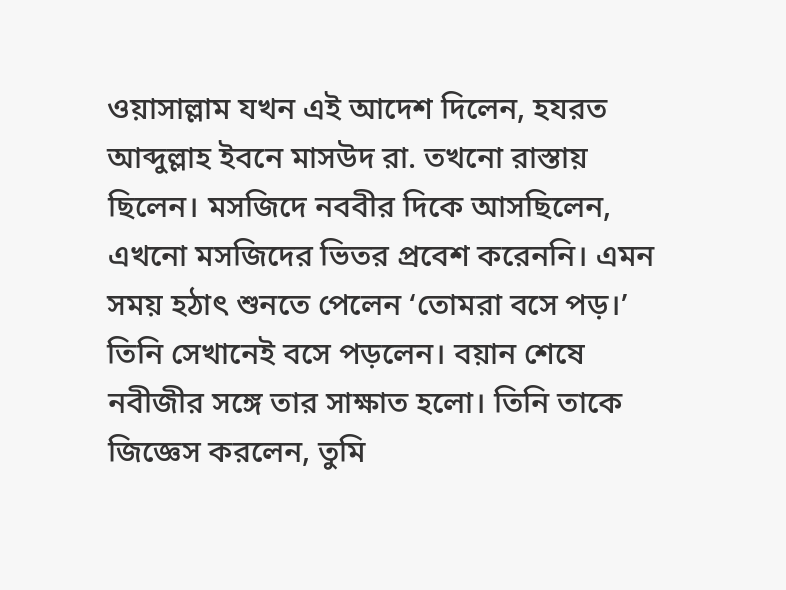ওয়াসাল্লাম যখন এই আদেশ দিলেন, হযরত আব্দুল্লাহ ইবনে মাসউদ রা. তখনো রাস্তায় ছিলেন। মসজিদে নববীর দিকে আসছিলেন, এখনো মসজিদের ভিতর প্রবেশ করেননি। এমন সময় হঠাৎ শুনতে পেলেন ‘তোমরা বসে পড়।’ তিনি সেখানেই বসে পড়লেন। বয়ান শেষে নবীজীর সঙ্গে তার সাক্ষাত হলো। তিনি তাকে জিজ্ঞেস করলেন, তুমি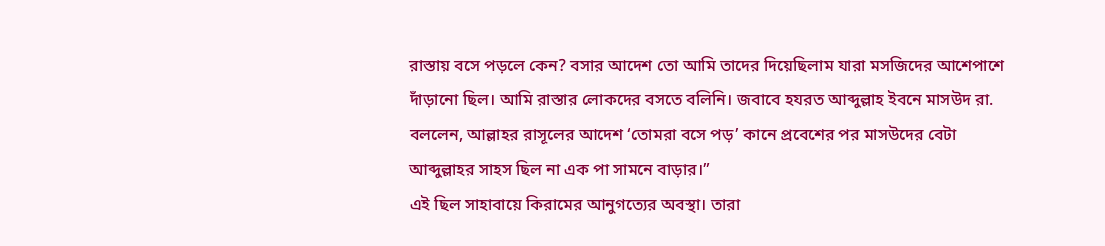রাস্তায় বসে পড়লে কেন? বসার আদেশ তো আমি তাদের দিয়েছিলাম যারা মসজিদের আশেপাশে দাঁড়ানো ছিল। আমি রাস্তার লোকদের বসতে বলিনি। জবাবে হযরত আব্দুল্লাহ ইবনে মাসউদ রা. বললেন, আল্লাহর রাসূলের আদেশ ‘তোমরা বসে পড়’ কানে প্রবেশের পর মাসউদের বেটা আব্দুল্লাহর সাহস ছিল না এক পা সামনে বাড়ার।”
এই ছিল সাহাবায়ে কিরামের আনুগত্যের অবস্থা। তারা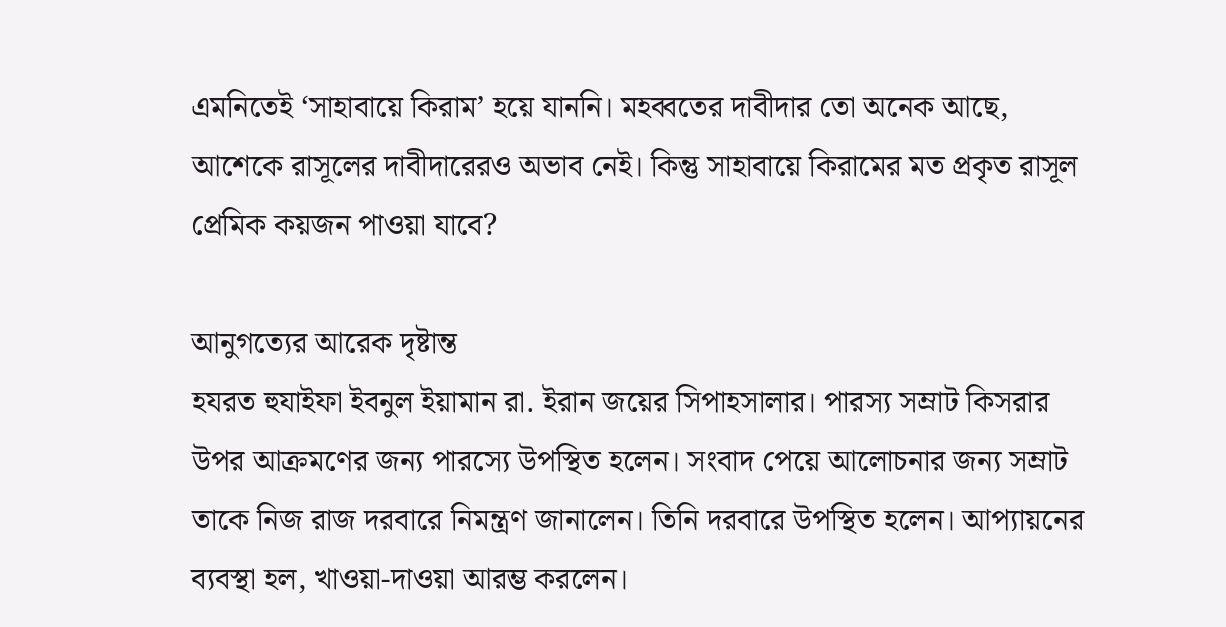এমনিতেই ‘সাহাবায়ে কিরাম’ হয়ে যাননি। মহব্বতের দাবীদার তো অনেক আছে, আশেকে রাসূলের দাবীদারেরও অভাব নেই। কিন্তু সাহাবায়ে কিরামের মত প্রকৃত রাসূল প্রেমিক কয়জন পাওয়া যাবে?

আনুগত্যের আরেক দৃষ্টান্ত
হযরত হুযাইফা ইবনুল ইয়ামান রা. ইরান জয়ের সিপাহসালার। পারস্য সম্রাট কিসরার উপর আক্রমণের জন্য পারস্যে উপস্থিত হলেন। সংবাদ পেয়ে আলোচনার জন্য সম্রাট তাকে নিজ রাজ দরবারে নিমন্ত্রণ জানালেন। তিনি দরবারে উপস্থিত হলেন। আপ্যায়নের ব্যবস্থা হল, খাওয়া-দাওয়া আরম্ভ করলেন।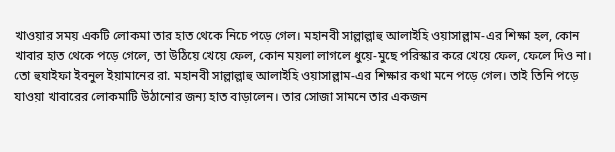খাওয়ার সময় একটি লোকমা তার হাত থেকে নিচে পড়ে গেল। মহানবী সাল্লাল্লাহু আলাইহি ওয়াসাল্লাম-এর শিক্ষা হল, কোন খাবার হাত থেকে পড়ে গেলে, তা উঠিয়ে খেয়ে ফেল, কোন ময়লা লাগলে ধুয়ে-মুছে পরিস্কার করে খেয়ে ফেল, ফেলে দিও না। তো হুযাইফা ইবনুল ইয়ামানের রা. মহানবী সাল্লাল্লাহু আলাইহি ওয়াসাল্লাম-এর শিক্ষার কথা মনে পড়ে গেল। তাই তিনি পড়ে যাওয়া খাবারের লোকমাটি উঠানোর জন্য হাত বাড়ালেন। তার সোজা সামনে তার একজন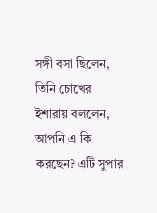সঙ্গী বসা ছিলেন, তিনি চোখের ইশারায় বললেন, আপনি এ কি করছেন? এটি সুপার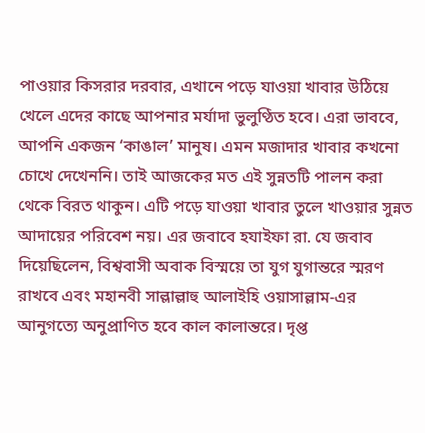পাওয়ার কিসরার দরবার, এখানে পড়ে যাওয়া খাবার উঠিয়ে খেলে এদের কাছে আপনার মর্যাদা ভুলুণ্ঠিত হবে। এরা ভাববে, আপনি একজন ‘কাঙাল’ মানুষ। এমন মজাদার খাবার কখনো চোখে দেখেননি। তাই আজকের মত এই সুন্নতটি পালন করা থেকে বিরত থাকুন। এটি পড়ে যাওয়া খাবার তুলে খাওয়ার সুন্নত আদায়ের পরিবেশ নয়। এর জবাবে হযাইফা রা. যে জবাব দিয়েছিলেন, বিশ্ববাসী অবাক বিস্ময়ে তা যুগ যুগান্তরে স্মরণ রাখবে এবং মহানবী সাল্লাল্লাহু আলাইহি ওয়াসাল্লাম-এর আনুগত্যে অনুপ্রাণিত হবে কাল কালান্তরে। দৃপ্ত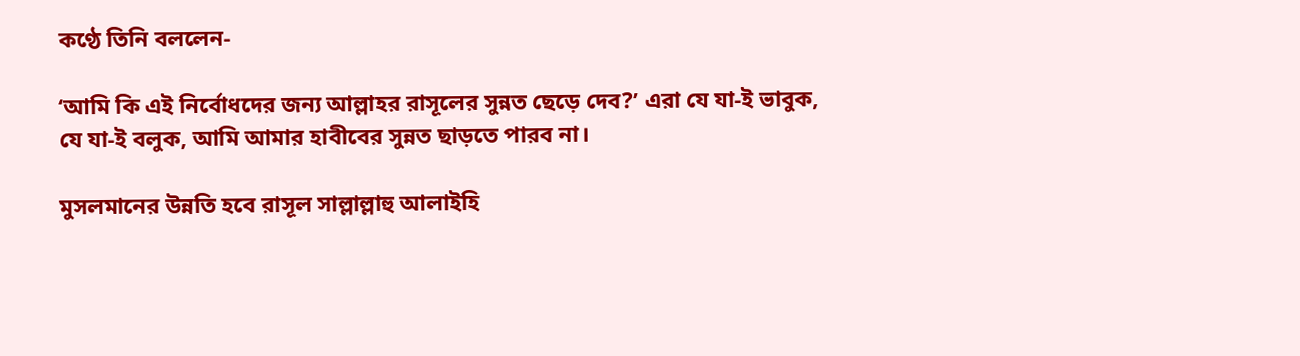কণ্ঠে তিনি বললেন-

‘আমি কি এই নির্বোধদের জন্য আল্লাহর রাসূলের সুন্নত ছেড়ে দেব?’ এরা যে যা-ই ভাবুক, যে যা-ই বলুক, আমি আমার হাবীবের সুন্নত ছাড়তে পারব না।

মুসলমানের উন্নতি হবে রাসূল সাল্লাল্লাহু আলাইহি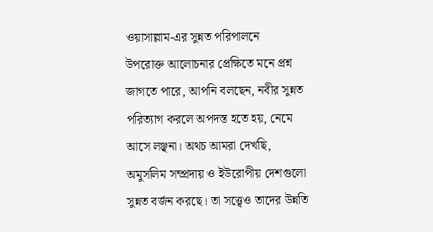ওয়াসাল্লাম-এর সুন্নত পরিপালনে
উপরোক্ত আলোচনার প্রেক্ষিতে মনে প্রশ্ন জাগতে পারে, আপনি বলছেন, নবীর সুন্নত পরিত্যাগ করলে অপদস্ত হতে হয়, নেমে আসে লঞ্ছনা। অথচ আমরা দেখছি, অমুসলিম সম্প্রদায় ও ইউরোপীয় দেশগুলো সুন্নত বর্জন করছে। তা সত্ত্বেও তাদের উন্নতি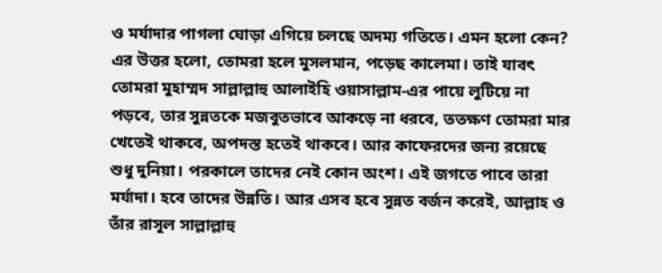ও মর্যাদার পাগলা ঘোড়া এগিয়ে চলছে অদম্য গতিতে। এমন হলো কেন? এর উত্তর হলো, তোমরা হলে মুসলমান, পড়েছ কালেমা। তাই যাবৎ তোমরা মুহাম্মদ সাল্লাল্লাহু আলাইহি ওয়াসাল্লাম-এর পায়ে লুটিয়ে না পড়বে, তার সুন্নতকে মজবুতভাবে আকড়ে না ধরবে, ততক্ষণ তোমরা মার খেতেই থাকবে, অপদস্ত হতেই থাকবে। আর কাফেরদের জন্য রয়েছে শুধু দুনিয়া। পরকালে তাদের নেই কোন অংশ। এই জগতে পাবে তারা মর্যাদা। হবে তাদের উন্নতি। আর এসব হবে সুন্নত বর্জন করেই, আল্লাহ ও তাঁর রাসূল সাল্লাল্লাহু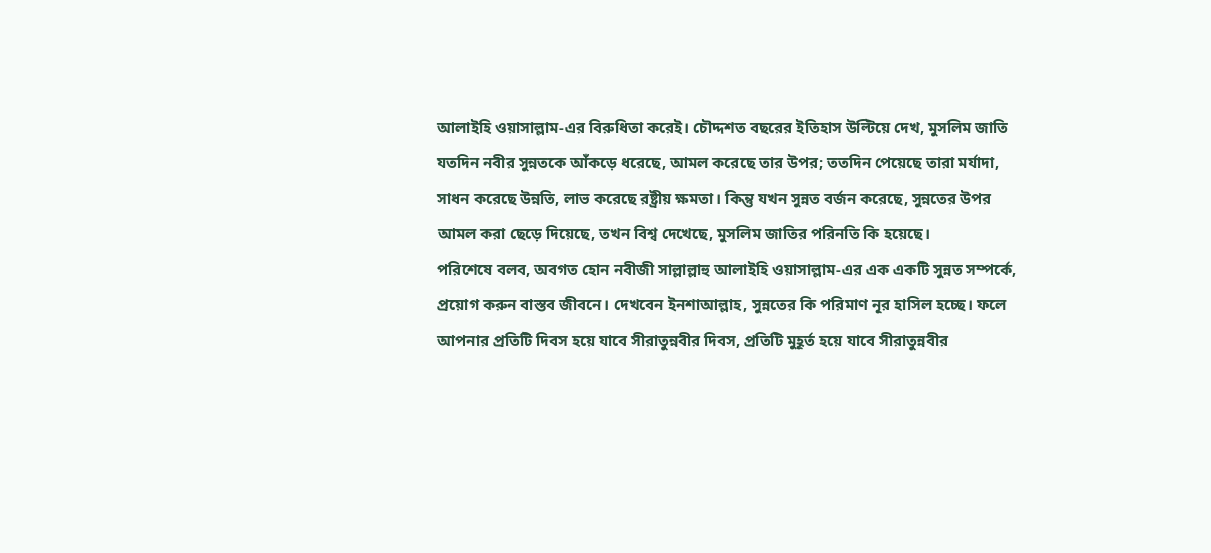আলাইহি ওয়াসাল্লাম-এর বিরুধিতা করেই। চৌদ্দশত বছরের ইতিহাস উল্টিয়ে দেখ, মুসলিম জাতি যতদিন নবীর সুন্নতকে আঁকড়ে ধরেছে, আমল করেছে তার উপর; ততদিন পেয়েছে তারা মর্যাদা, সাধন করেছে উন্নতি, লাভ করেছে রষ্ট্রীয় ক্ষমতা। কিন্তু যখন সুন্নত বর্জন করেছে, সুন্নতের উপর আমল করা ছেড়ে দিয়েছে, তখন বিশ্ব দেখেছে, মুসলিম জাতির পরিনতি কি হয়েছে।
পরিশেষে বলব, অবগত হোন নবীজী সাল্লাল্লাহু আলাইহি ওয়াসাল্লাম-এর এক একটি সুন্নত সম্পর্কে, প্রয়োগ করুন বাস্তব জীবনে। দেখবেন ইনশাআল্লাহ, সুন্নতের কি পরিমাণ নূর হাসিল হচ্ছে। ফলে আপনার প্রতিটি দিবস হয়ে যাবে সীরাতুন্নবীর দিবস, প্রতিটি মুহূর্ত হয়ে যাবে সীরাতুন্নবীর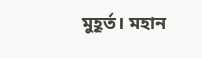মুহূর্ত। মহান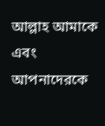আল্লাহ আমাকে এবং আপনাদেরকে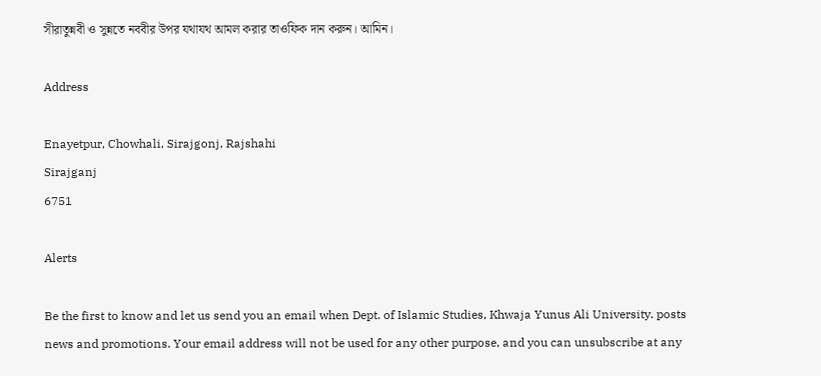সীরাতুন্নবী ও সুন্নতে নববীর উপর যথাযথ আমল করার তাওফিক দান করুন। আমিন।

Address

Enayetpur, Chowhali, Sirajgonj, Rajshahi
Sirajganj
6751

Alerts

Be the first to know and let us send you an email when Dept. of Islamic Studies, Khwaja Yunus Ali University. posts news and promotions. Your email address will not be used for any other purpose, and you can unsubscribe at any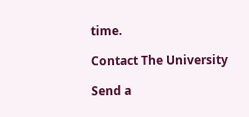time.

Contact The University

Send a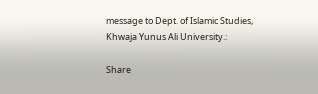message to Dept. of Islamic Studies, Khwaja Yunus Ali University.:

Share